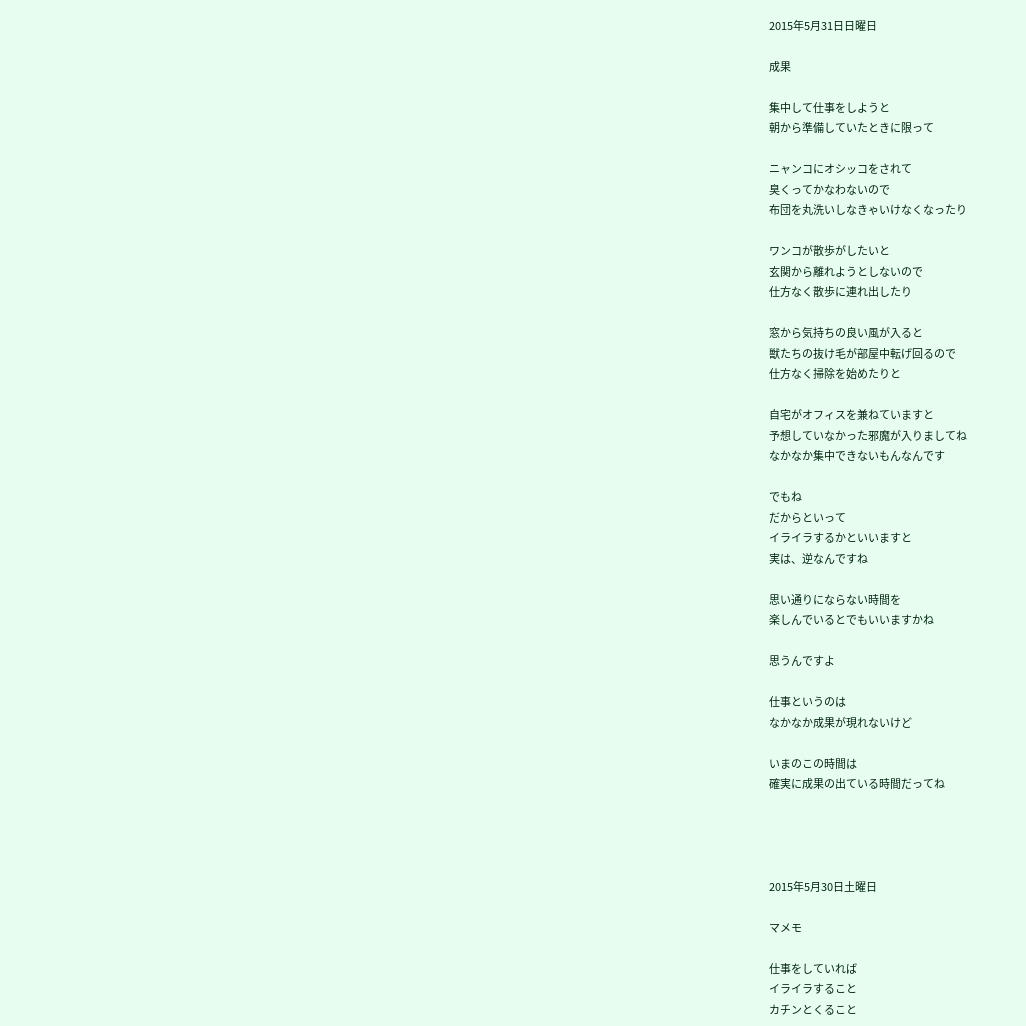2015年5月31日日曜日

成果

集中して仕事をしようと
朝から準備していたときに限って

ニャンコにオシッコをされて
臭くってかなわないので
布団を丸洗いしなきゃいけなくなったり

ワンコが散歩がしたいと
玄関から離れようとしないので
仕方なく散歩に連れ出したり

窓から気持ちの良い風が入ると
獣たちの抜け毛が部屋中転げ回るので
仕方なく掃除を始めたりと

自宅がオフィスを兼ねていますと
予想していなかった邪魔が入りましてね
なかなか集中できないもんなんです

でもね
だからといって
イライラするかといいますと
実は、逆なんですね

思い通りにならない時間を
楽しんでいるとでもいいますかね

思うんですよ

仕事というのは
なかなか成果が現れないけど

いまのこの時間は
確実に成果の出ている時間だってね




2015年5月30日土曜日

マメモ

仕事をしていれば
イライラすること
カチンとくること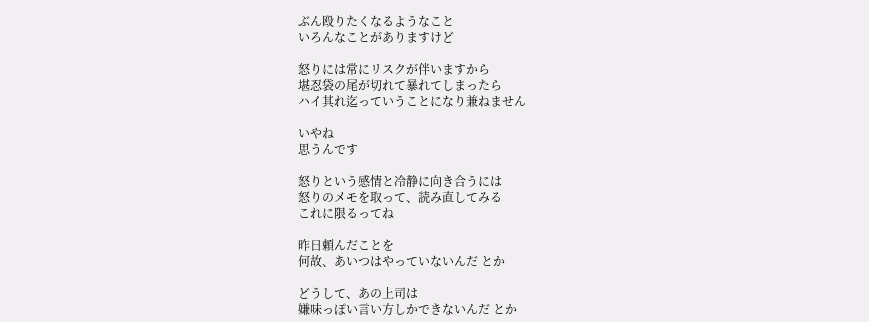ぶん殴りたくなるようなこと
いろんなことがありますけど

怒りには常にリスクが伴いますから
堪忍袋の尾が切れて暴れてしまったら
ハイ其れ迄っていうことになり兼ねません

いやね
思うんです

怒りという感情と冷静に向き合うには
怒りのメモを取って、読み直してみる
これに限るってね

昨日頼んだことを
何故、あいつはやっていないんだ とか

どうして、あの上司は
嫌味っぽい言い方しかできないんだ とか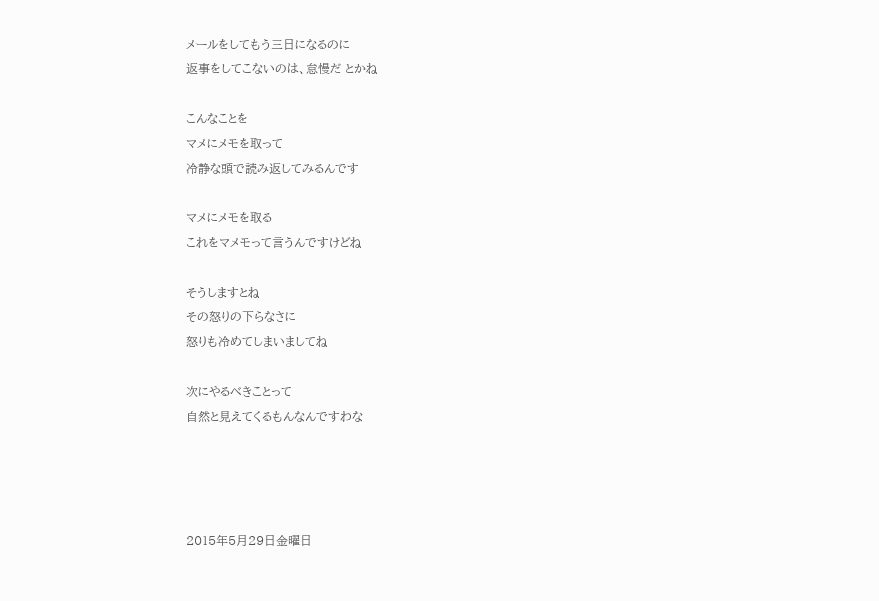メールをしてもう三日になるのに
返事をしてこないのは、怠慢だ とかね

こんなことを
マメにメモを取って
冷静な頭で読み返してみるんです

マメにメモを取る
これをマメモって言うんですけどね

そうしますとね
その怒りの下らなさに
怒りも冷めてしまいましてね

次にやるべきことって
自然と見えてくるもんなんですわな




2015年5月29日金曜日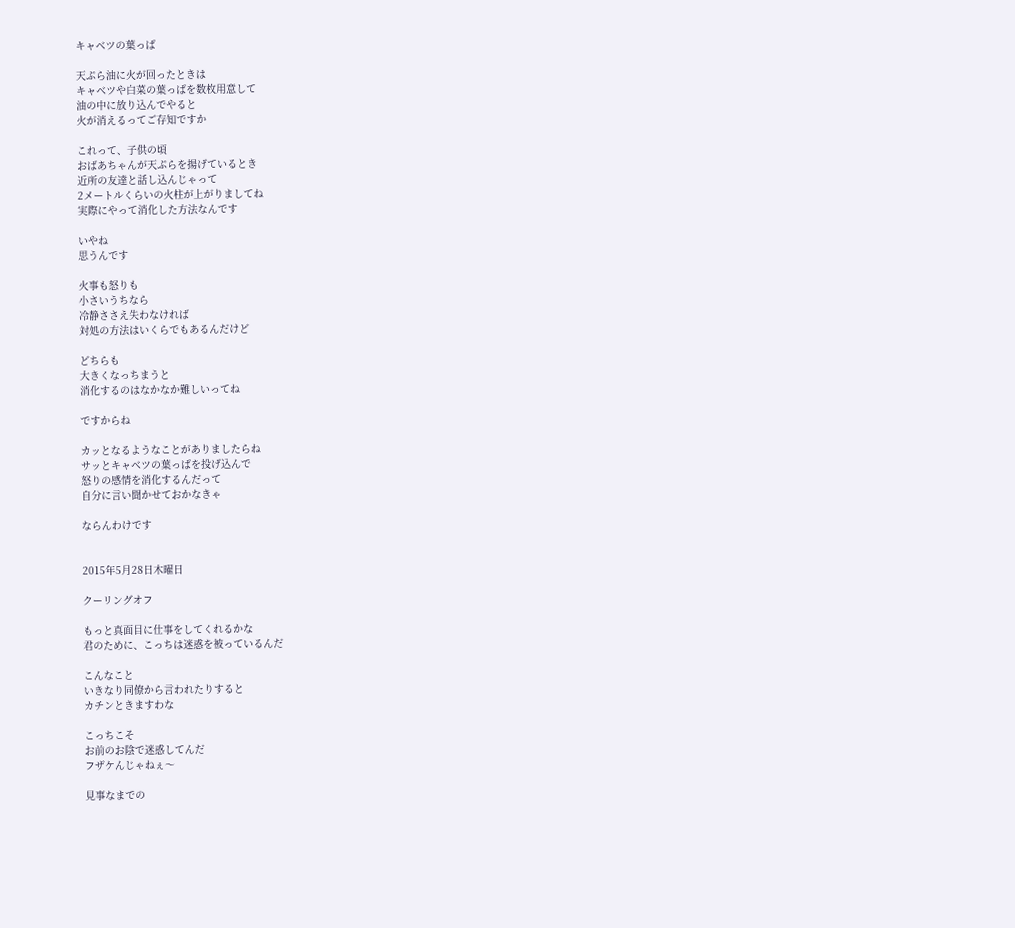キャベツの葉っぱ

天ぷら油に火が回ったときは
キャベツや白菜の葉っぱを数枚用意して
油の中に放り込んでやると
火が消えるってご存知ですか

これって、子供の頃
おばあちゃんが天ぷらを揚げているとき
近所の友達と話し込んじゃって
2メートルくらいの火柱が上がりましてね
実際にやって消化した方法なんです

いやね
思うんです

火事も怒りも
小さいうちなら
冷静ささえ失わなければ
対処の方法はいくらでもあるんだけど

どちらも
大きくなっちまうと
消化するのはなかなか難しいってね

ですからね

カッとなるようなことがありましたらね
サッとキャベツの葉っぱを投げ込んで
怒りの感情を消化するんだって
自分に言い聞かせておかなきゃ

ならんわけです


2015年5月28日木曜日

クーリングオフ

もっと真面目に仕事をしてくれるかな
君のために、こっちは迷惑を被っているんだ

こんなこと
いきなり同僚から言われたりすると
カチンときますわな

こっちこそ
お前のお陰で迷惑してんだ
フザケんじゃねぇ〜

見事なまでの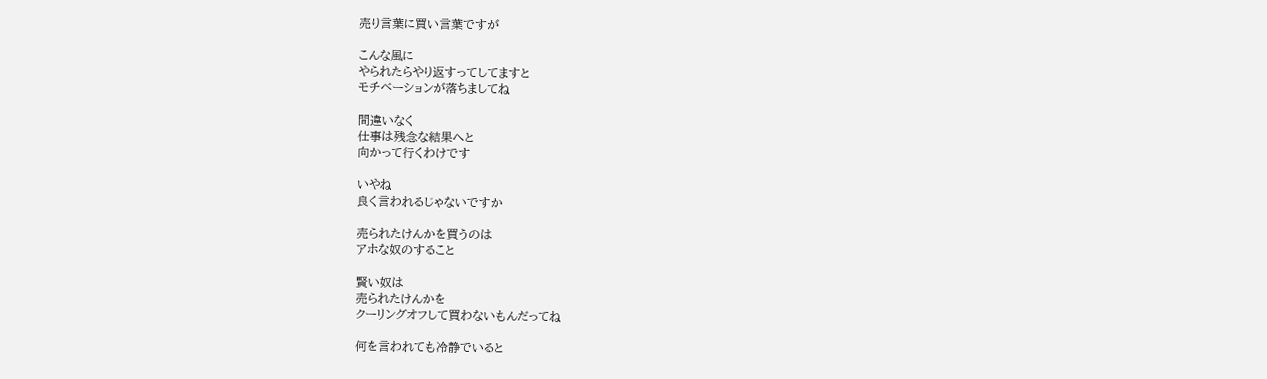売り言葉に買い言葉ですが

こんな風に
やられたらやり返すってしてますと
モチベーションが落ちましてね

間違いなく
仕事は残念な結果へと
向かって行くわけです

いやね
良く言われるじゃないですか

売られたけんかを買うのは
アホな奴のすること

賢い奴は
売られたけんかを
クーリングオフして買わないもんだってね

何を言われても冷静でいると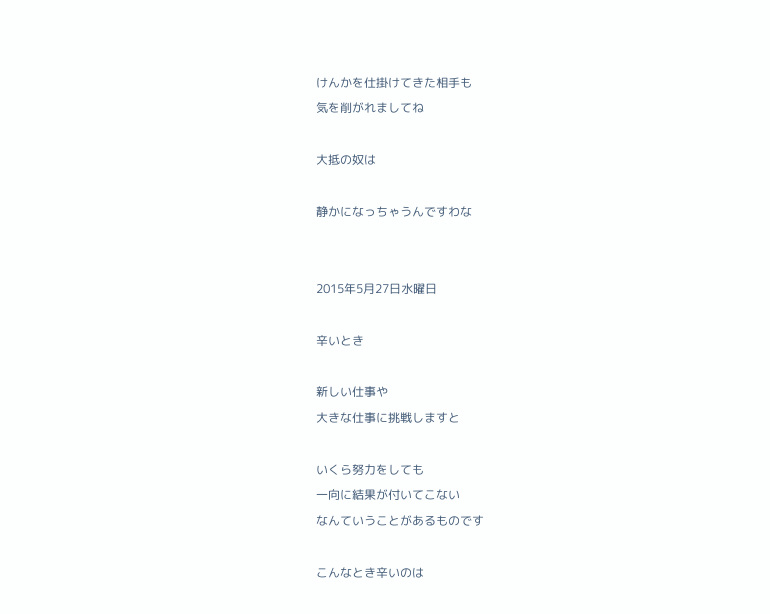けんかを仕掛けてきた相手も
気を削がれましてね

大抵の奴は

静かになっちゃうんですわな


2015年5月27日水曜日

辛いとき

新しい仕事や
大きな仕事に挑戦しますと

いくら努力をしても
一向に結果が付いてこない
なんていうことがあるものです

こんなとき辛いのは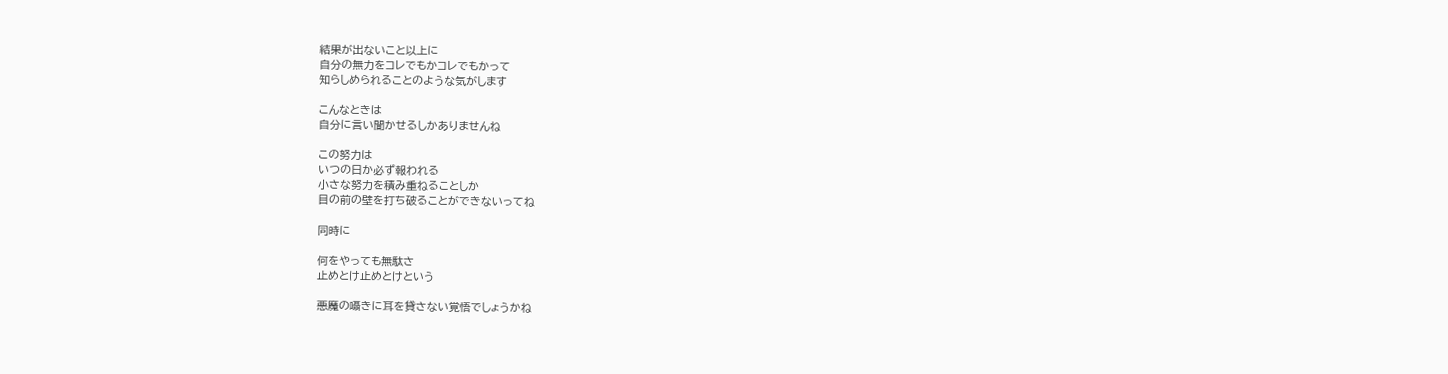結果が出ないこと以上に
自分の無力をコレでもかコレでもかって
知らしめられることのような気がします

こんなときは
自分に言い聞かせるしかありませんね

この努力は
いつの日か必ず報われる
小さな努力を積み重ねることしか
目の前の壁を打ち破ることができないってね

同時に

何をやっても無駄さ
止めとけ止めとけという

悪魔の囁きに耳を貸さない覚悟でしょうかね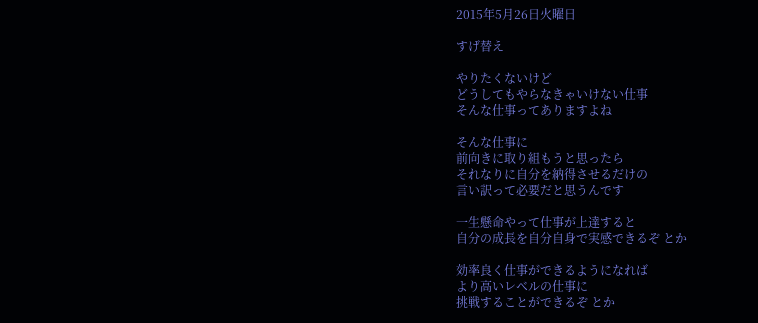2015年5月26日火曜日

すげ替え

やりたくないけど
どうしてもやらなきゃいけない仕事
そんな仕事ってありますよね

そんな仕事に
前向きに取り組もうと思ったら
それなりに自分を納得させるだけの
言い訳って必要だと思うんです

一生懸命やって仕事が上達すると
自分の成長を自分自身で実感できるぞ とか

効率良く仕事ができるようになれば
より高いレベルの仕事に
挑戦することができるぞ とか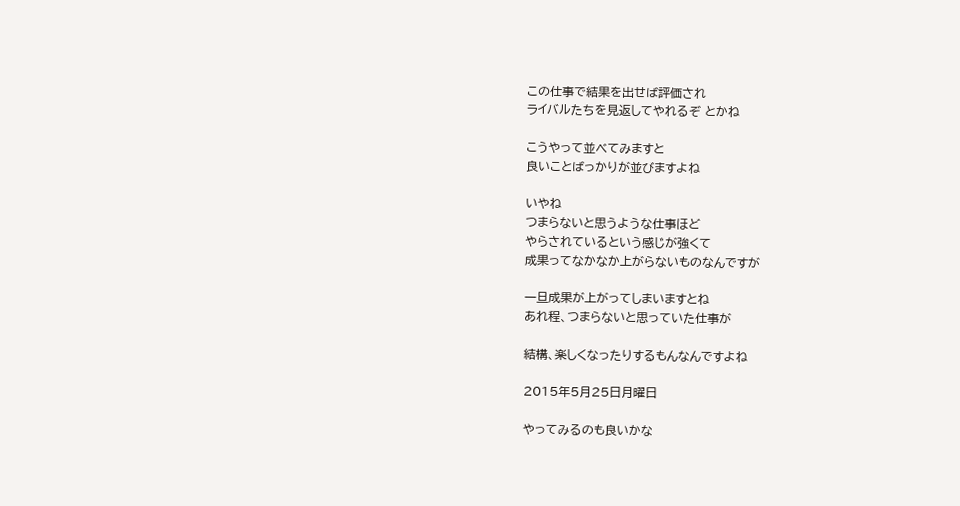この仕事で結果を出せば評価され
ライバルたちを見返してやれるぞ とかね

こうやって並べてみますと
良いことばっかりが並びますよね

いやね
つまらないと思うような仕事ほど
やらされているという感じが強くて
成果ってなかなか上がらないものなんですが

一旦成果が上がってしまいますとね
あれ程、つまらないと思っていた仕事が

結構、楽しくなったりするもんなんですよね

2015年5月25日月曜日

やってみるのも良いかな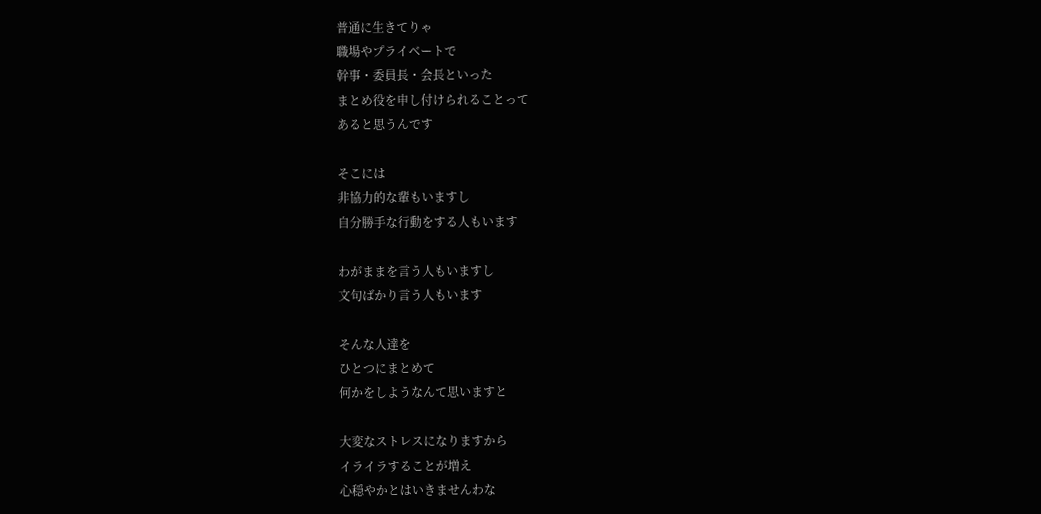普通に生きてりゃ
職場やプライベートで
幹事・委員長・会長といった
まとめ役を申し付けられることって
あると思うんです

そこには
非協力的な輩もいますし
自分勝手な行動をする人もいます

わがままを言う人もいますし
文句ばかり言う人もいます

そんな人達を
ひとつにまとめて
何かをしようなんて思いますと

大変なストレスになりますから
イライラすることが増え
心穏やかとはいきませんわな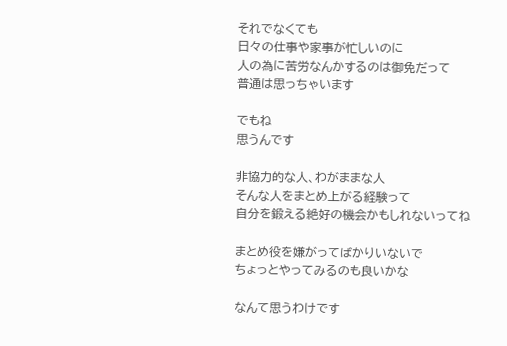それでなくても
日々の仕事や家事が忙しいのに
人の為に苦労なんかするのは御免だって
普通は思っちゃいます

でもね
思うんです

非協力的な人、わがままな人
そんな人をまとめ上がる経験って
自分を鍛える絶好の機会かもしれないってね

まとめ役を嫌がってばかりいないで
ちょっとやってみるのも良いかな

なんて思うわけです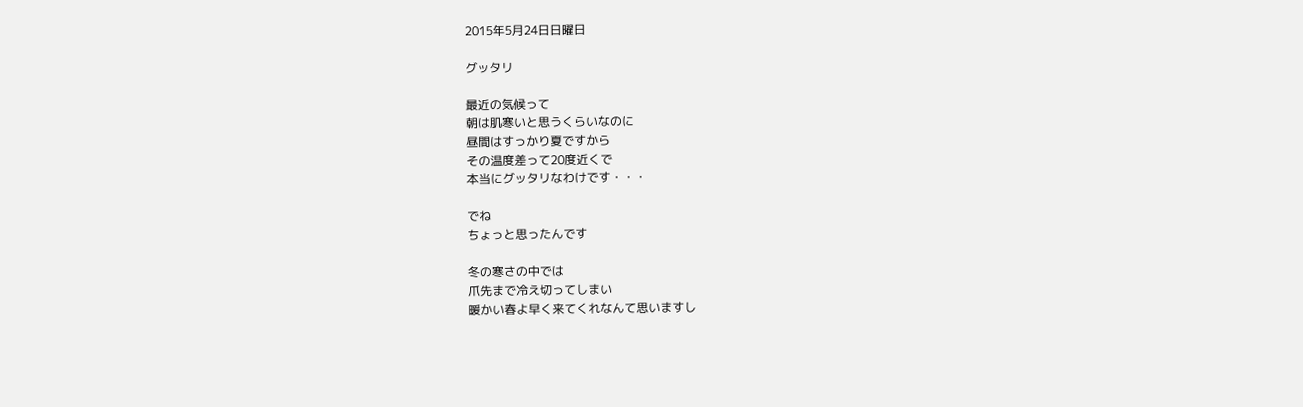2015年5月24日日曜日

グッタリ

最近の気候って
朝は肌寒いと思うくらいなのに
昼間はすっかり夏ですから
その温度差って20度近くで
本当にグッタリなわけです・・・

でね
ちょっと思ったんです

冬の寒さの中では
爪先まで冷え切ってしまい
暖かい春よ早く来てくれなんて思いますし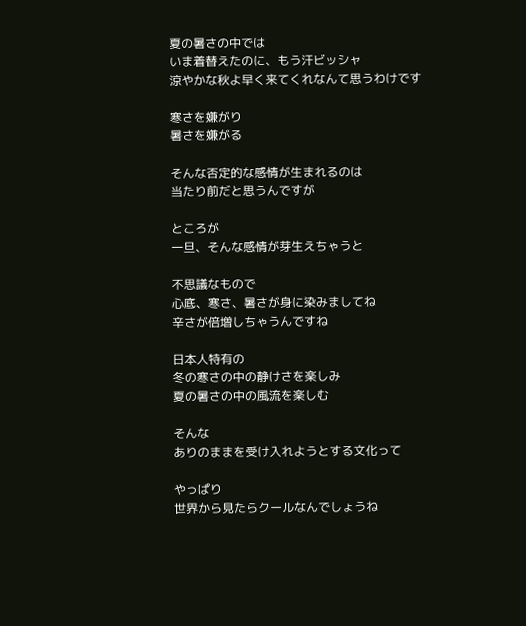夏の暑さの中では
いま着替えたのに、もう汗ビッシャ
涼やかな秋よ早く来てくれなんて思うわけです

寒さを嫌がり
暑さを嫌がる

そんな否定的な感情が生まれるのは
当たり前だと思うんですが

ところが
一旦、そんな感情が芽生えちゃうと

不思議なもので
心底、寒さ、暑さが身に染みましてね
辛さが倍増しちゃうんですね

日本人特有の
冬の寒さの中の静けさを楽しみ
夏の暑さの中の風流を楽しむ

そんな
ありのままを受け入れようとする文化って

やっぱり
世界から見たらクールなんでしょうね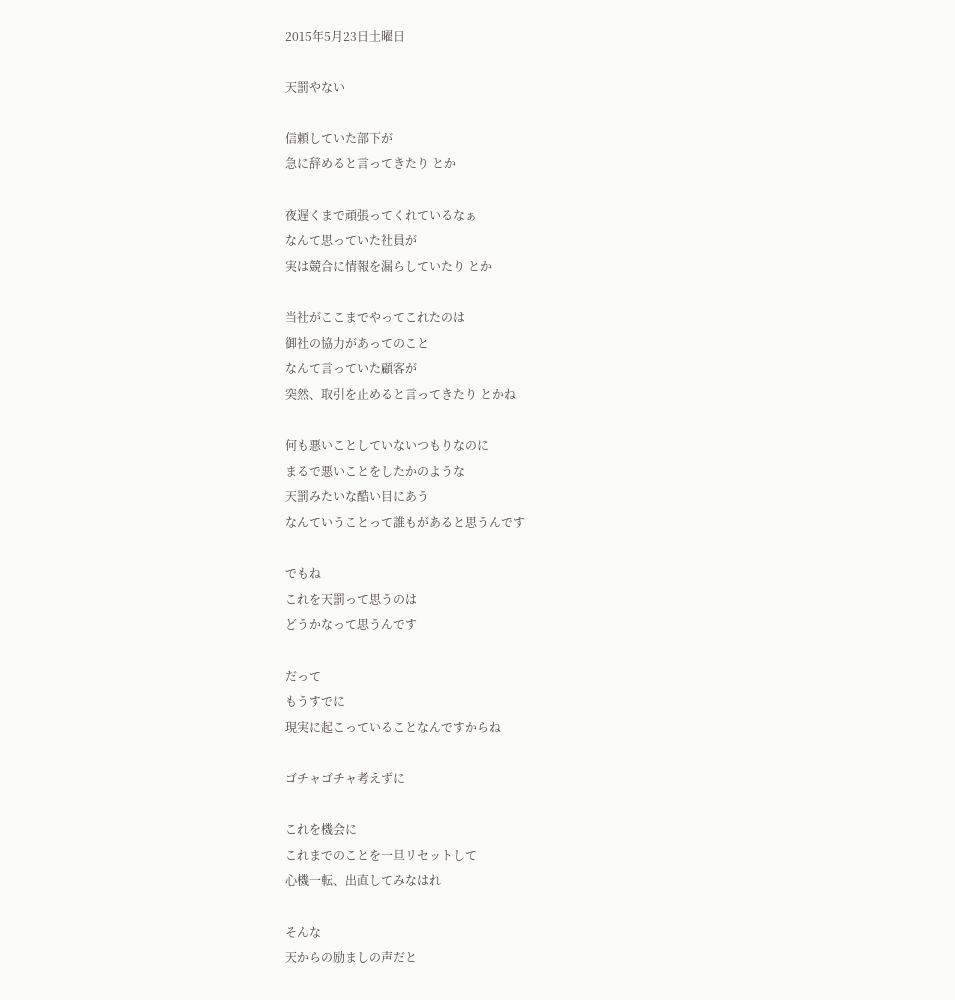2015年5月23日土曜日

天罰やない

信頼していた部下が
急に辞めると言ってきたり とか

夜遅くまで頑張ってくれているなぁ
なんて思っていた社員が
実は競合に情報を漏らしていたり とか

当社がここまでやってこれたのは
御社の協力があってのこと
なんて言っていた顧客が
突然、取引を止めると言ってきたり とかね

何も悪いことしていないつもりなのに
まるで悪いことをしたかのような
天罰みたいな酷い目にあう
なんていうことって誰もがあると思うんです

でもね
これを天罰って思うのは
どうかなって思うんです

だって
もうすでに
現実に起こっていることなんですからね

ゴチャゴチャ考えずに

これを機会に
これまでのことを一旦リセットして
心機一転、出直してみなはれ

そんな
天からの励ましの声だと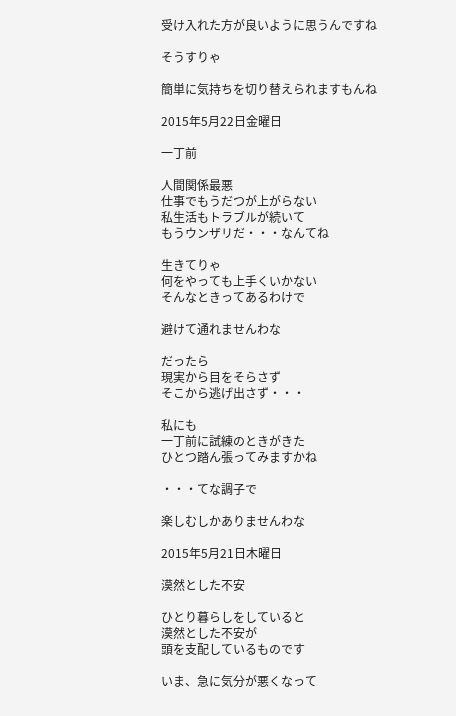受け入れた方が良いように思うんですね

そうすりゃ

簡単に気持ちを切り替えられますもんね

2015年5月22日金曜日

一丁前

人間関係最悪
仕事でもうだつが上がらない
私生活もトラブルが続いて
もうウンザリだ・・・なんてね

生きてりゃ
何をやっても上手くいかない
そんなときってあるわけで

避けて通れませんわな

だったら
現実から目をそらさず
そこから逃げ出さず・・・

私にも
一丁前に試練のときがきた
ひとつ踏ん張ってみますかね

・・・てな調子で

楽しむしかありませんわな

2015年5月21日木曜日

漠然とした不安

ひとり暮らしをしていると
漠然とした不安が
頭を支配しているものです

いま、急に気分が悪くなって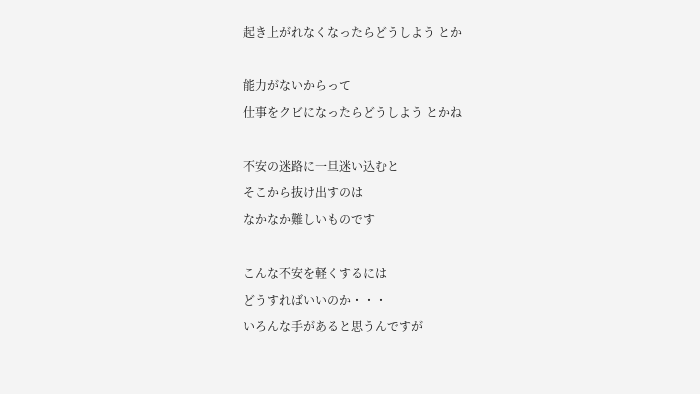起き上がれなくなったらどうしよう とか

能力がないからって
仕事をクビになったらどうしよう とかね

不安の迷路に一旦迷い込むと
そこから抜け出すのは
なかなか難しいものです

こんな不安を軽くするには
どうすればいいのか・・・
いろんな手があると思うんですが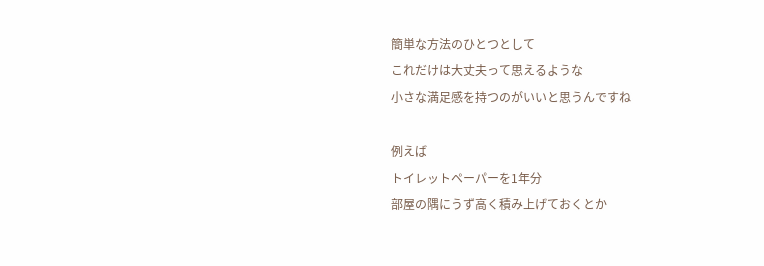簡単な方法のひとつとして
これだけは大丈夫って思えるような
小さな満足感を持つのがいいと思うんですね

例えば
トイレットペーパーを1年分
部屋の隅にうず高く積み上げておくとか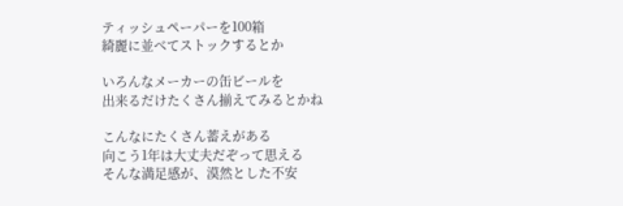ティッシュペーパーを100箱
綺麗に並べてストックするとか

いろんなメーカーの缶ビールを
出来るだけたくさん揃えてみるとかね

こんなにたくさん蓄えがある
向こう1年は大丈夫だぞって思える
そんな満足感が、漠然とした不安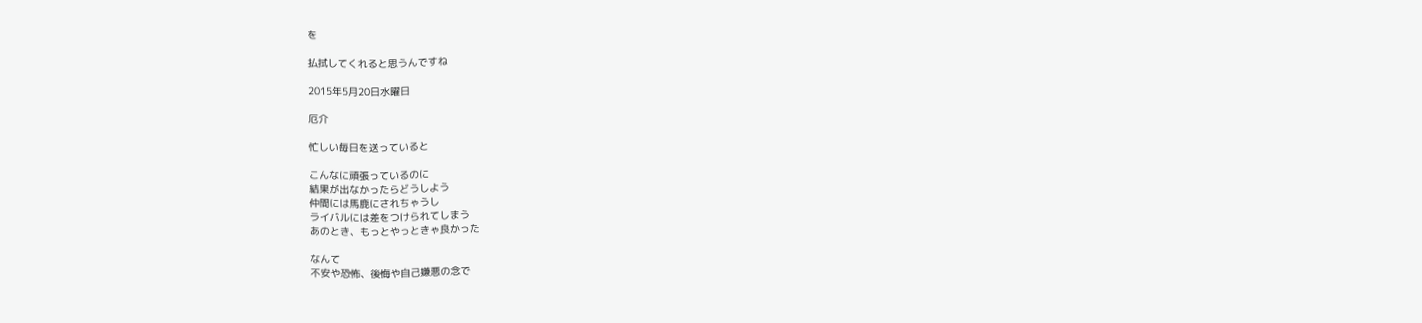を

払拭してくれると思うんですね

2015年5月20日水曜日

厄介

忙しい毎日を送っていると

こんなに頑張っているのに
結果が出なかったらどうしよう
仲間には馬鹿にされちゃうし
ライバルには差をつけられてしまう
あのとき、もっとやっときゃ良かった

なんて
不安や恐怖、後悔や自己嫌悪の念で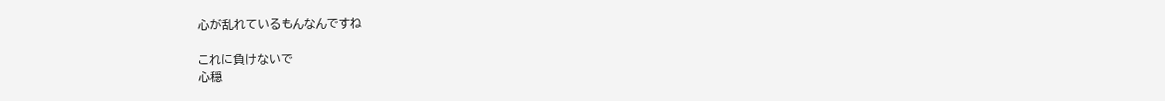心が乱れているもんなんですね

これに負けないで
心穏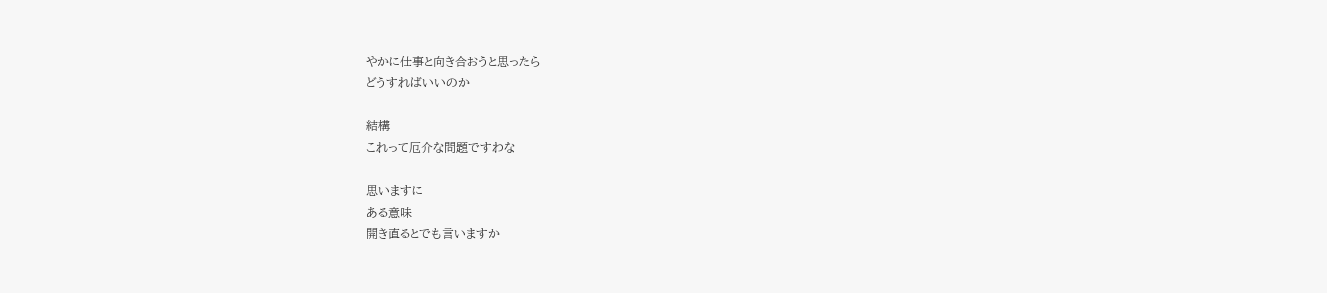やかに仕事と向き合おうと思ったら
どうすればいいのか

結構
これって厄介な問題ですわな

思いますに
ある意味
開き直るとでも言いますか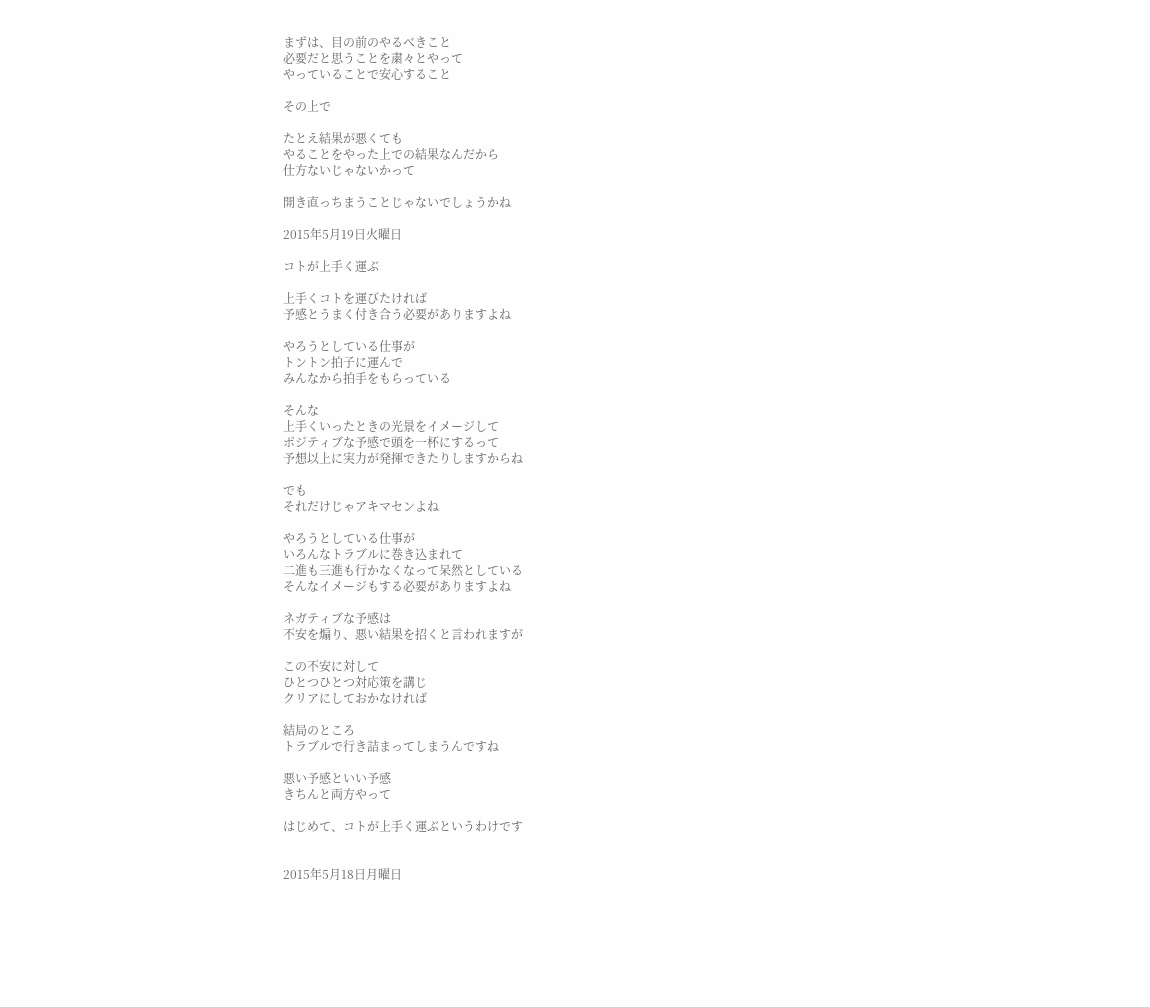まずは、目の前のやるべきこと
必要だと思うことを粛々とやって
やっていることで安心すること

その上で

たとえ結果が悪くても
やることをやった上での結果なんだから
仕方ないじゃないかって

開き直っちまうことじゃないでしょうかね

2015年5月19日火曜日

コトが上手く運ぶ

上手くコトを運びたければ
予感とうまく付き合う必要がありますよね

やろうとしている仕事が
トントン拍子に運んで
みんなから拍手をもらっている

そんな
上手くいったときの光景をイメージして
ポジティブな予感で頭を一杯にするって
予想以上に実力が発揮できたりしますからね

でも
それだけじゃアキマセンよね

やろうとしている仕事が
いろんなトラブルに巻き込まれて
二進も三進も行かなくなって呆然としている
そんなイメージもする必要がありますよね

ネガティブな予感は
不安を煽り、悪い結果を招くと言われますが

この不安に対して
ひとつひとつ対応策を講じ
クリアにしておかなければ

結局のところ
トラブルで行き詰まってしまうんですね

悪い予感といい予感
きちんと両方やって

はじめて、コトが上手く運ぶというわけです


2015年5月18日月曜日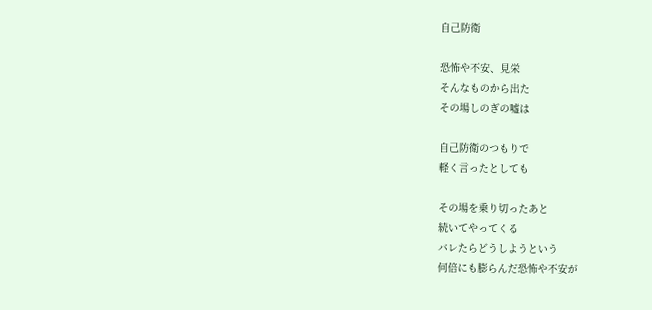自己防衛

恐怖や不安、見栄
そんなものから出た
その場しのぎの嘘は

自己防衛のつもりで
軽く言ったとしても

その場を乗り切ったあと
続いてやってくる
バレたらどうしようという
何倍にも膨らんだ恐怖や不安が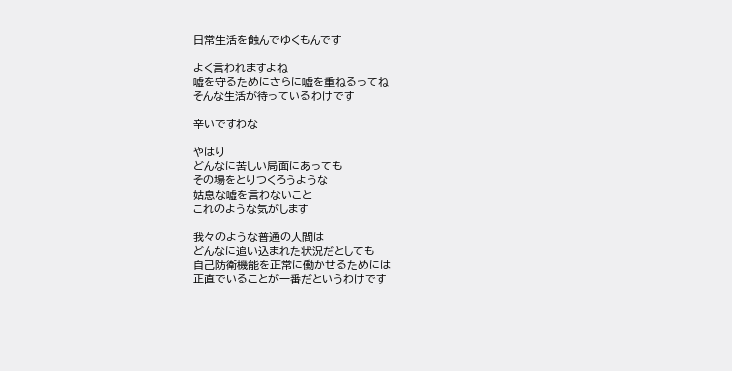日常生活を蝕んでゆくもんです

よく言われますよね
嘘を守るためにさらに嘘を重ねるってね
そんな生活が待っているわけです

辛いですわな

やはり
どんなに苦しい局面にあっても
その場をとりつくろうような
姑息な嘘を言わないこと
これのような気がします

我々のような普通の人間は
どんなに追い込まれた状況だとしても
自己防衛機能を正常に働かせるためには
正直でいることが一番だというわけです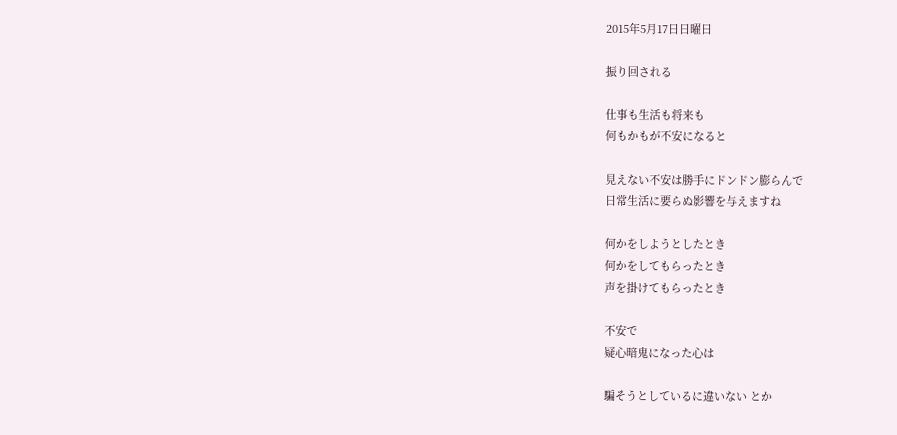2015年5月17日日曜日

振り回される

仕事も生活も将来も
何もかもが不安になると

見えない不安は勝手にドンドン膨らんで
日常生活に要らぬ影響を与えますね

何かをしようとしたとき
何かをしてもらったとき
声を掛けてもらったとき

不安で
疑心暗鬼になった心は

騙そうとしているに違いない とか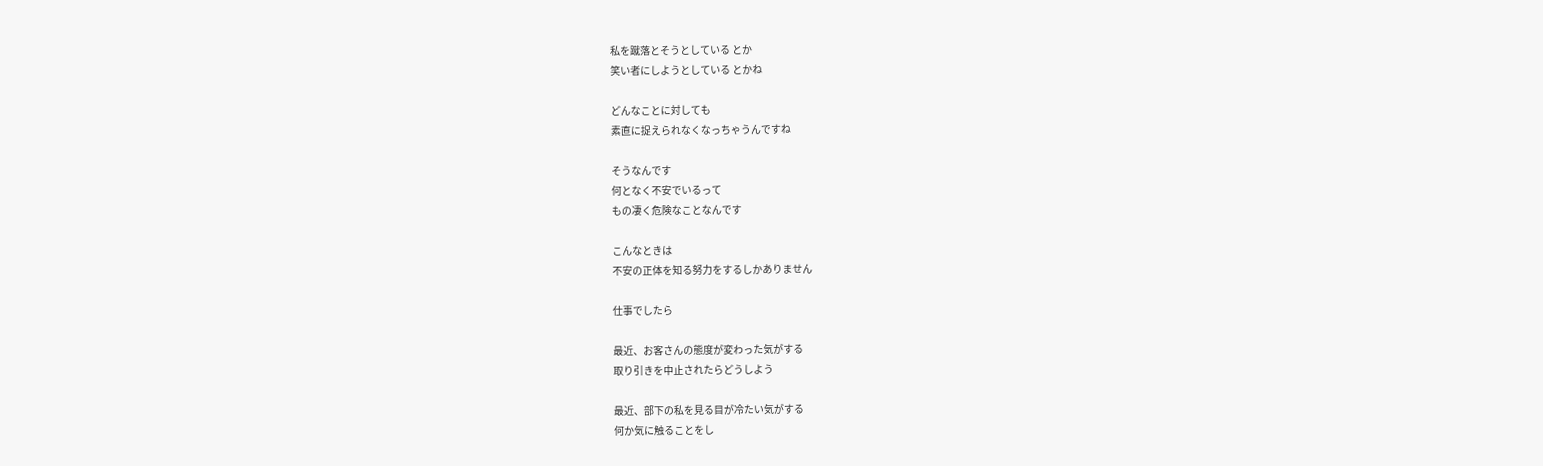私を蹴落とそうとしている とか
笑い者にしようとしている とかね

どんなことに対しても
素直に捉えられなくなっちゃうんですね

そうなんです
何となく不安でいるって
もの凄く危険なことなんです

こんなときは
不安の正体を知る努力をするしかありません

仕事でしたら

最近、お客さんの態度が変わった気がする
取り引きを中止されたらどうしよう

最近、部下の私を見る目が冷たい気がする
何か気に触ることをし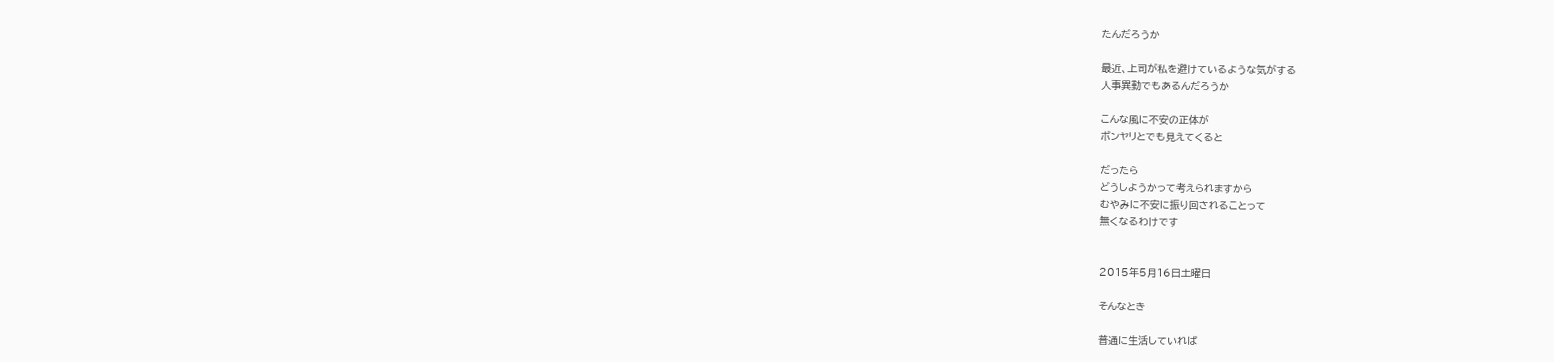たんだろうか

最近、上司が私を避けているような気がする
人事異動でもあるんだろうか

こんな風に不安の正体が
ボンヤリとでも見えてくると

だったら
どうしようかって考えられますから
むやみに不安に振り回されることって
無くなるわけです


2015年5月16日土曜日

そんなとき

普通に生活していれば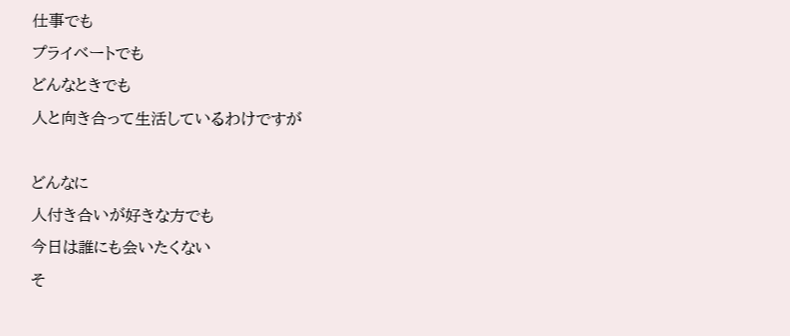仕事でも
プライベートでも
どんなときでも
人と向き合って生活しているわけですが

どんなに
人付き合いが好きな方でも
今日は誰にも会いたくない
そ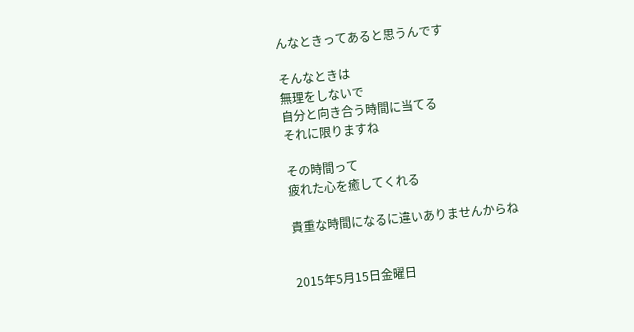んなときってあると思うんです

そんなときは
無理をしないで
自分と向き合う時間に当てる
それに限りますね

その時間って
疲れた心を癒してくれる

貴重な時間になるに違いありませんからね


2015年5月15日金曜日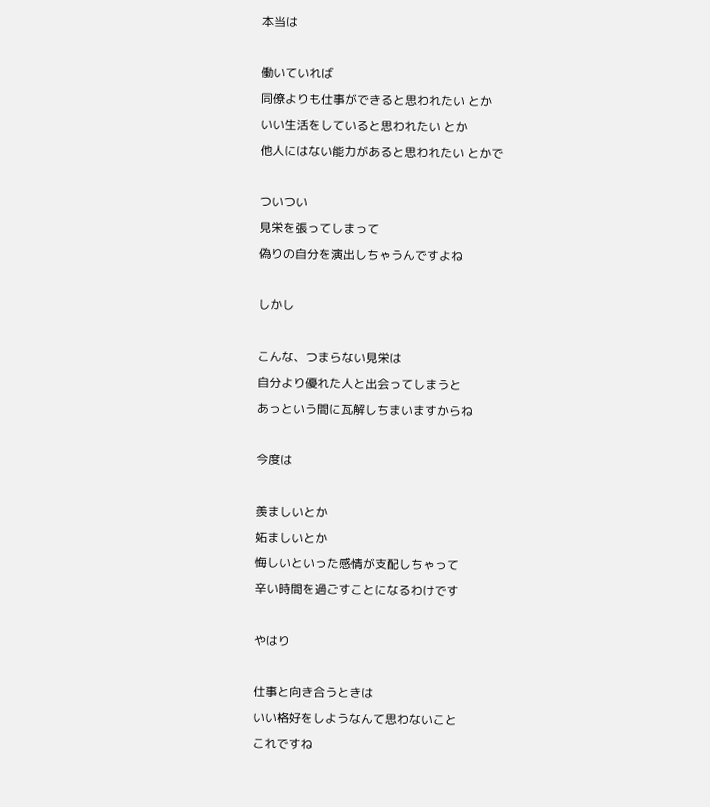本当は

働いていれば
同僚よりも仕事ができると思われたい とか
いい生活をしていると思われたい とか
他人にはない能力があると思われたい とかで

ついつい
見栄を張ってしまって
偽りの自分を演出しちゃうんですよね

しかし

こんな、つまらない見栄は
自分より優れた人と出会ってしまうと
あっという間に瓦解しちまいますからね

今度は

羨ましいとか
妬ましいとか
悔しいといった感情が支配しちゃって
辛い時間を過ごすことになるわけです

やはり

仕事と向き合うときは
いい格好をしようなんて思わないこと
これですね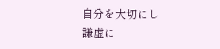自分を大切にし
謙虚に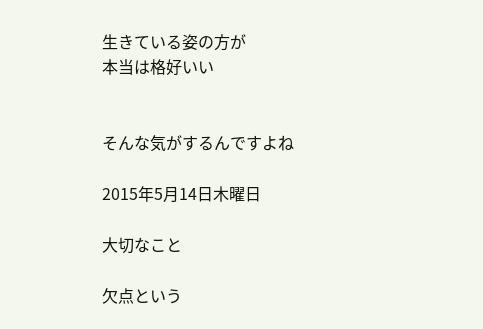生きている姿の方が
本当は格好いい


そんな気がするんですよね

2015年5月14日木曜日

大切なこと

欠点という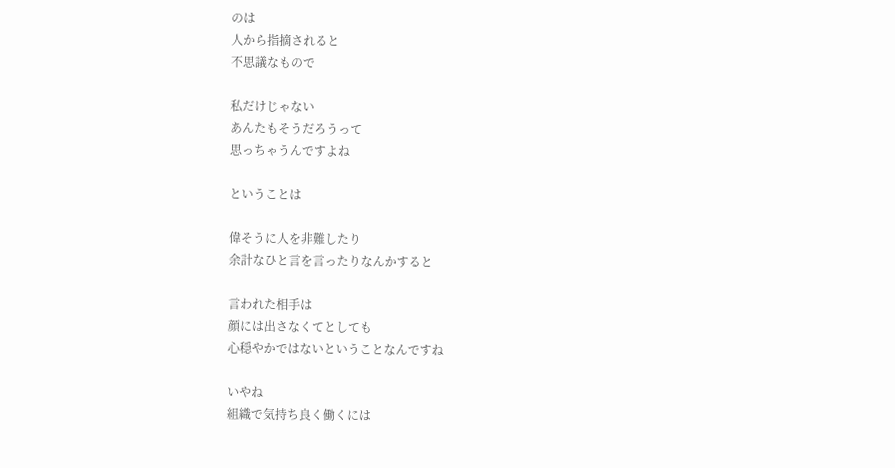のは
人から指摘されると
不思議なもので

私だけじゃない
あんたもそうだろうって
思っちゃうんですよね

ということは

偉そうに人を非難したり
余計なひと言を言ったりなんかすると

言われた相手は
顔には出さなくてとしても
心穏やかではないということなんですね

いやね
組織で気持ち良く働くには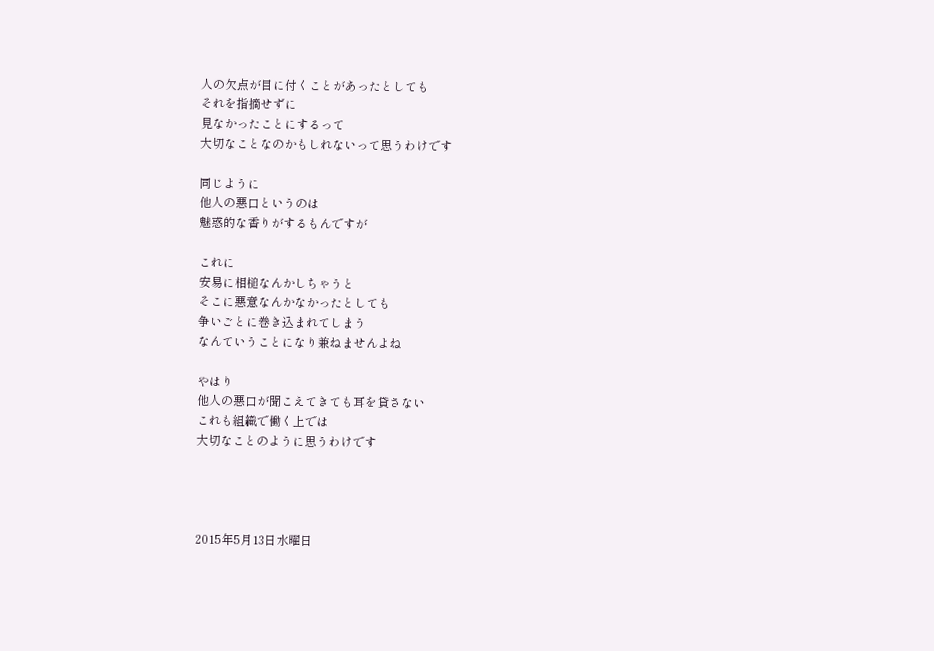人の欠点が目に付くことがあったとしても
それを指摘せずに
見なかったことにするって
大切なことなのかもしれないって思うわけです

同じように
他人の悪口というのは
魅惑的な香りがするもんですが

これに
安易に相槌なんかしちゃうと
そこに悪意なんかなかったとしても
争いごとに巻き込まれてしまう
なんていうことになり兼ねませんよね

やはり
他人の悪口が聞こえてきても耳を貸さない
これも組織で働く上では
大切なことのように思うわけです




2015年5月13日水曜日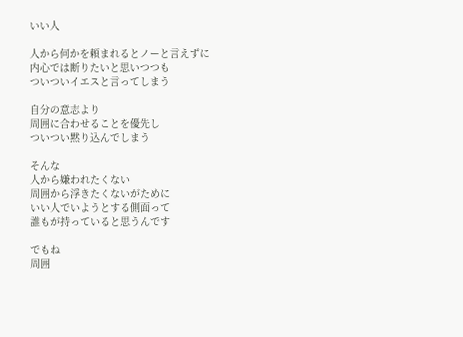いい人

人から何かを頼まれるとノーと言えずに
内心では断りたいと思いつつも
ついついイエスと言ってしまう

自分の意志より
周囲に合わせることを優先し
ついつい黙り込んでしまう

そんな
人から嫌われたくない
周囲から浮きたくないがために
いい人でいようとする側面って
誰もが持っていると思うんです

でもね
周囲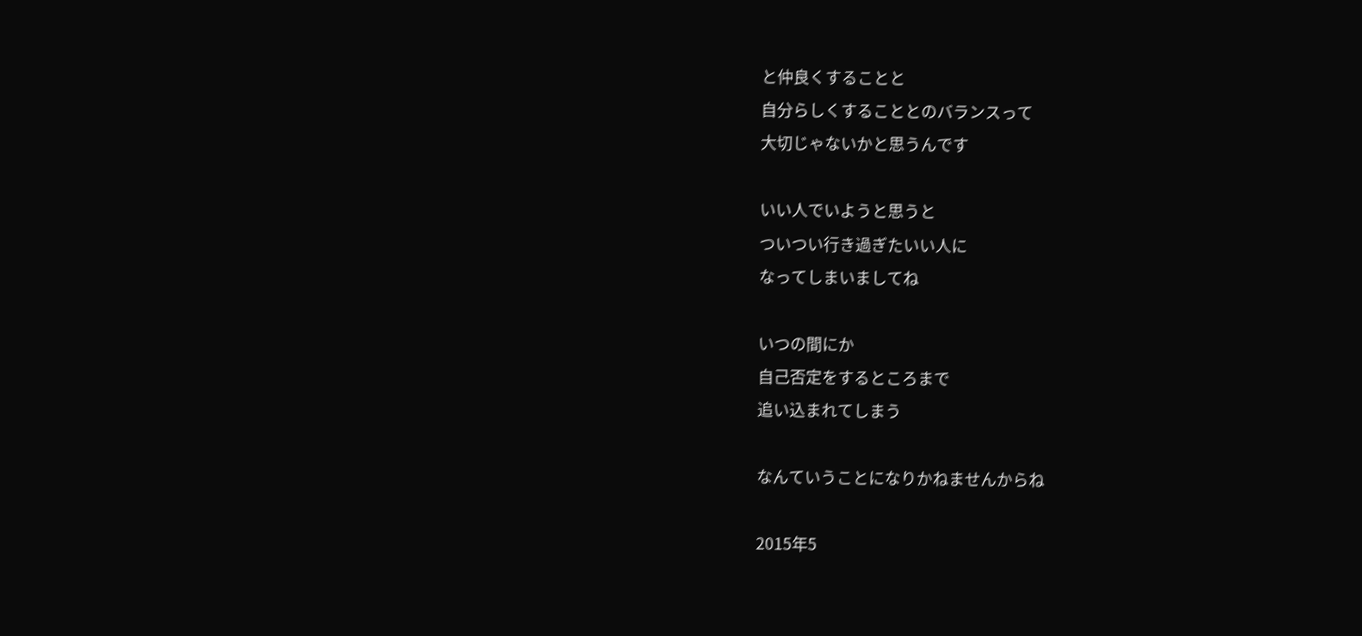と仲良くすることと
自分らしくすることとのバランスって
大切じゃないかと思うんです

いい人でいようと思うと
ついつい行き過ぎたいい人に
なってしまいましてね

いつの間にか
自己否定をするところまで
追い込まれてしまう

なんていうことになりかねませんからね

2015年5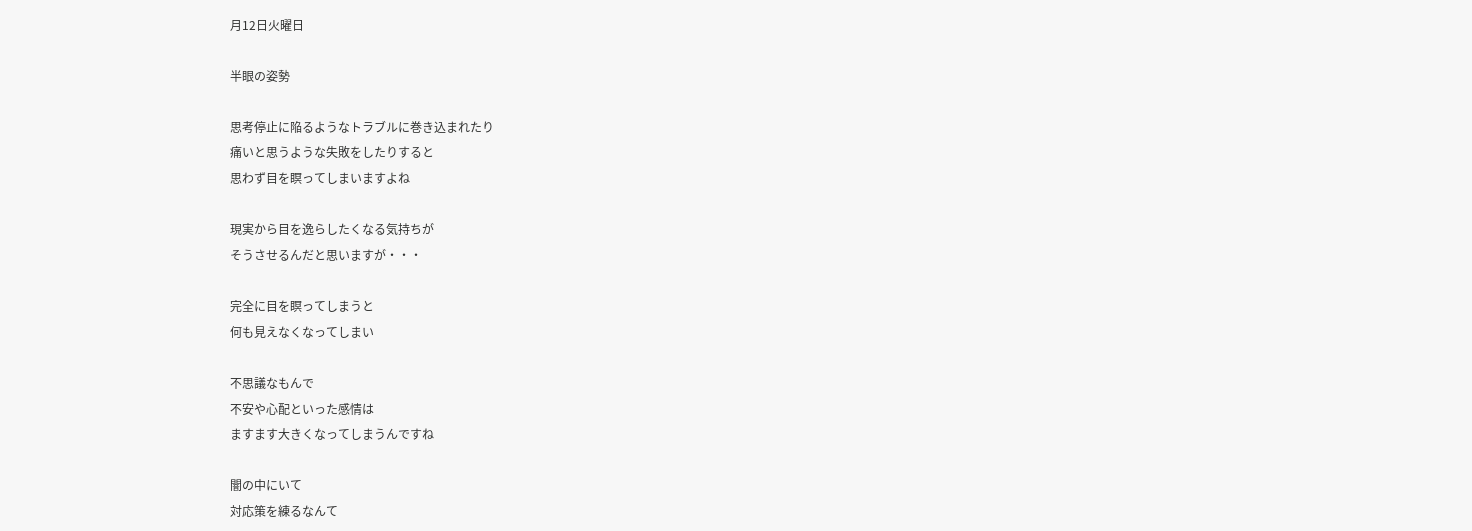月12日火曜日

半眼の姿勢

思考停止に陥るようなトラブルに巻き込まれたり
痛いと思うような失敗をしたりすると
思わず目を瞑ってしまいますよね

現実から目を逸らしたくなる気持ちが
そうさせるんだと思いますが・・・

完全に目を瞑ってしまうと
何も見えなくなってしまい

不思議なもんで
不安や心配といった感情は
ますます大きくなってしまうんですね

闇の中にいて
対応策を練るなんて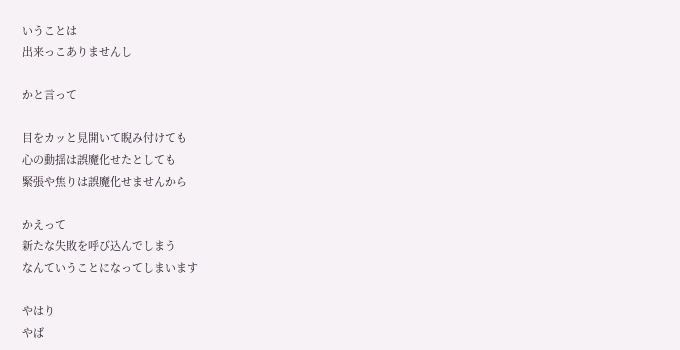いうことは
出来っこありませんし

かと言って

目をカッと見開いて睨み付けても
心の動揺は誤魔化せたとしても
緊張や焦りは誤魔化せませんから

かえって
新たな失敗を呼び込んでしまう
なんていうことになってしまいます

やはり
やば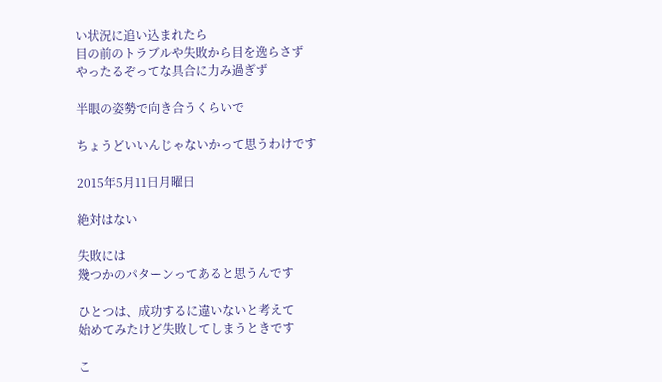い状況に追い込まれたら
目の前のトラブルや失敗から目を逸らさず
やったるぞってな具合に力み過ぎず

半眼の姿勢で向き合うくらいで

ちょうどいいんじゃないかって思うわけです

2015年5月11日月曜日

絶対はない

失敗には
幾つかのパターンってあると思うんです

ひとつは、成功するに違いないと考えて
始めてみたけど失敗してしまうときです

こ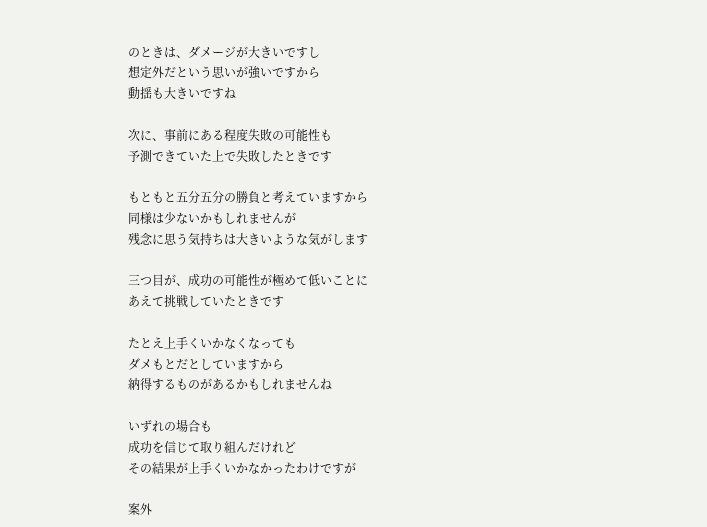のときは、ダメージが大きいですし
想定外だという思いが強いですから
動揺も大きいですね

次に、事前にある程度失敗の可能性も
予測できていた上で失敗したときです

もともと五分五分の勝負と考えていますから
同様は少ないかもしれませんが
残念に思う気持ちは大きいような気がします

三つ目が、成功の可能性が極めて低いことに
あえて挑戦していたときです

たとえ上手くいかなくなっても
ダメもとだとしていますから
納得するものがあるかもしれませんね

いずれの場合も
成功を信じて取り組んだけれど
その結果が上手くいかなかったわけですが

案外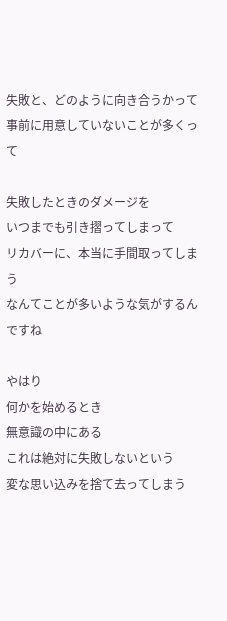失敗と、どのように向き合うかって
事前に用意していないことが多くって

失敗したときのダメージを
いつまでも引き摺ってしまって
リカバーに、本当に手間取ってしまう
なんてことが多いような気がするんですね

やはり
何かを始めるとき
無意識の中にある
これは絶対に失敗しないという
変な思い込みを捨て去ってしまう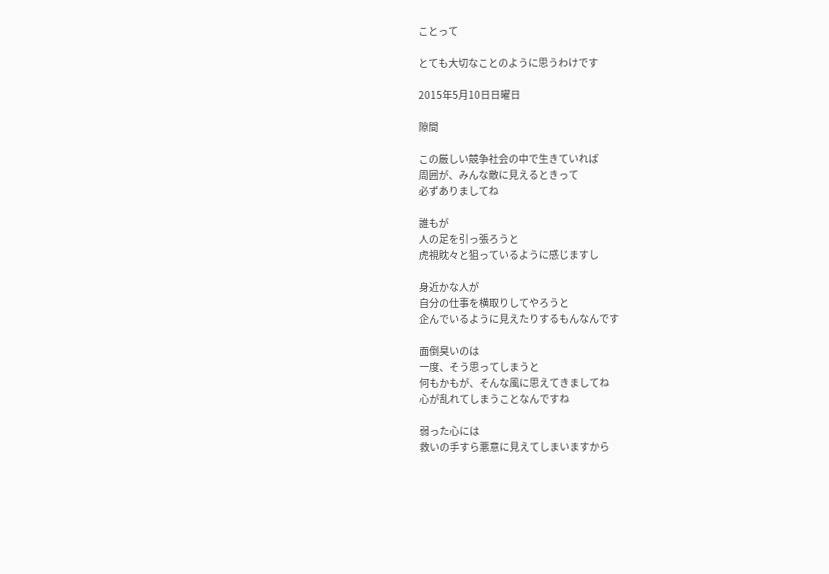ことって

とても大切なことのように思うわけです

2015年5月10日日曜日

隙間

この厳しい競争社会の中で生きていれば
周囲が、みんな敵に見えるときって
必ずありましてね

誰もが
人の足を引っ張ろうと
虎視眈々と狙っているように感じますし

身近かな人が
自分の仕事を横取りしてやろうと
企んでいるように見えたりするもんなんです

面倒臭いのは
一度、そう思ってしまうと
何もかもが、そんな風に思えてきましてね
心が乱れてしまうことなんですね

弱った心には
救いの手すら悪意に見えてしまいますから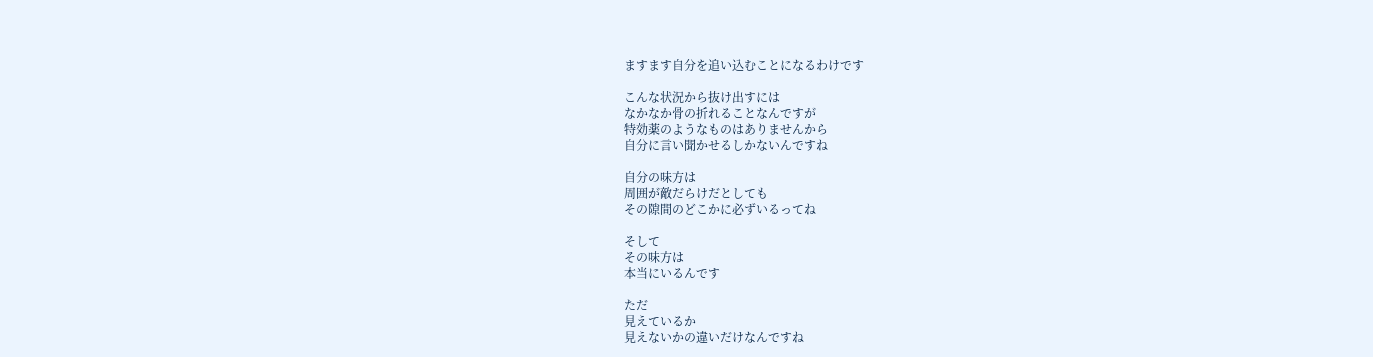ますます自分を追い込むことになるわけです

こんな状況から抜け出すには
なかなか骨の折れることなんですが
特効薬のようなものはありませんから
自分に言い聞かせるしかないんですね

自分の味方は
周囲が敵だらけだとしても
その隙間のどこかに必ずいるってね

そして
その味方は
本当にいるんです

ただ
見えているか
見えないかの違いだけなんですね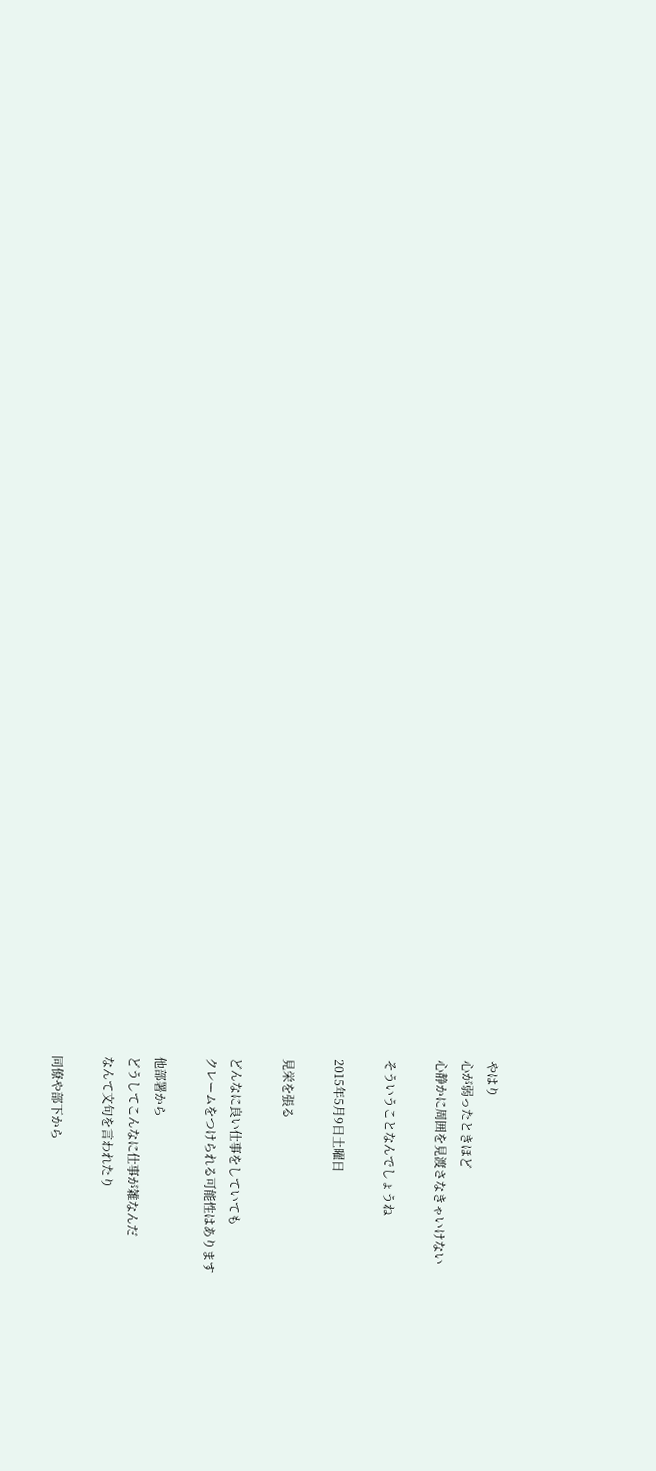やはり
心が弱ったときほど
心静かに周囲を見渡さなきゃいけない

そういうことなんでしょうね

2015年5月9日土曜日

見栄を張る

どんなに良い仕事をしていても
クレームをつけられる可能性はあります

他部署から
どうしてこんなに仕事が雑なんだ
なんて文句を言われたり

同僚や部下から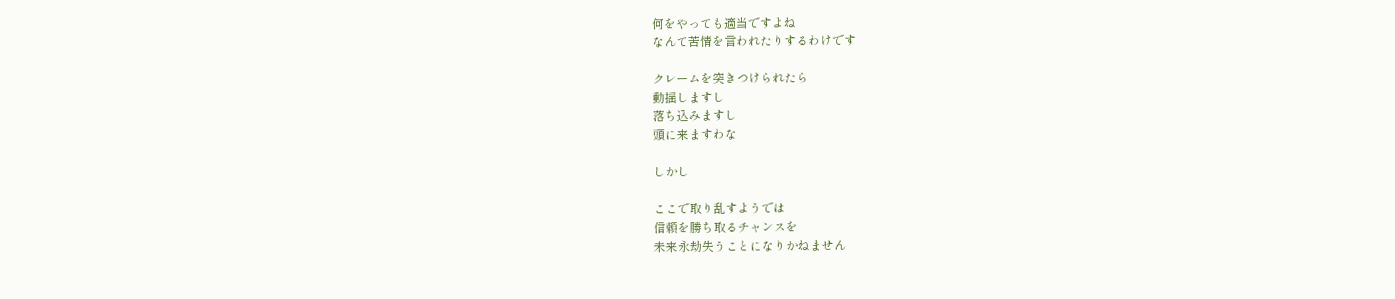何をやっても適当ですよね
なんて苦情を言われたりするわけです

クレームを突きつけられたら
動揺しますし
落ち込みますし
頭に来ますわな

しかし

ここで取り乱すようでは
信頼を勝ち取るチャンスを
未来永劫失うことになりかねません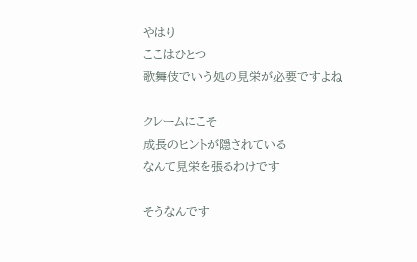やはり
ここはひとつ
歌舞伎でいう処の見栄が必要ですよね

クレームにこそ
成長のヒントが隠されている
なんて見栄を張るわけです

そうなんです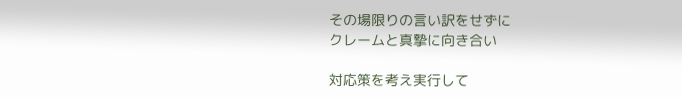その場限りの言い訳をせずに
クレームと真摯に向き合い

対応策を考え実行して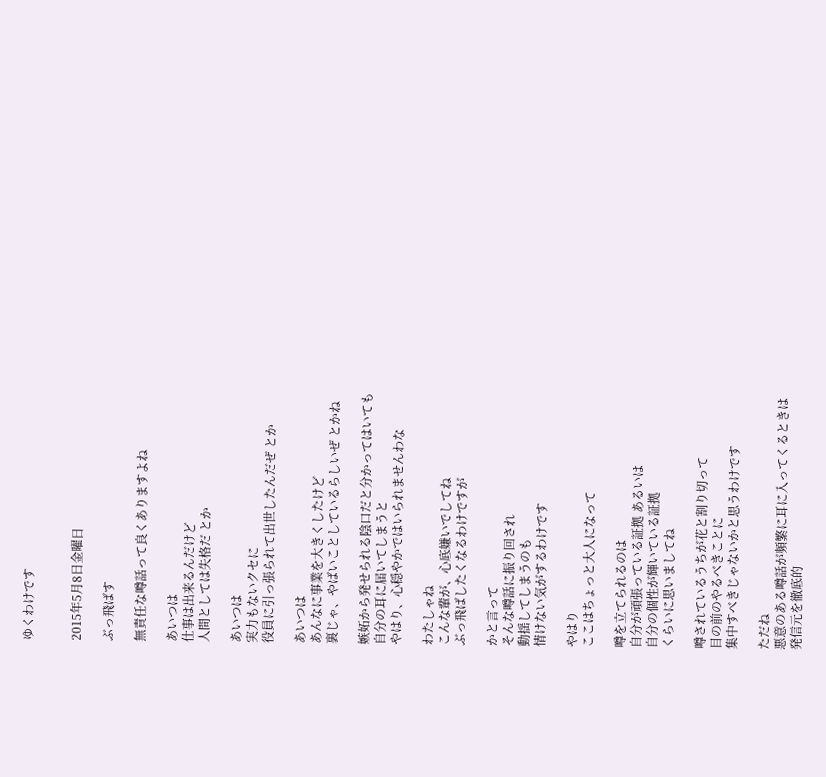ゆくわけです


2015年5月8日金曜日

ぶっ飛ばす

無責任な噂話って良くありますよね

あいつは
仕事は出来るんだけど
人間としては失格だ とか

あいつは
実力もないクセに
役員に引っ張られて出世したんだぜ とか

あいつは
あんなに事業を大きくしたけど
裏じゃ、やばいことしているらしいぜ とかね

嫉妬から発せられる陰口だと分かってはいても
自分の耳に届いてしまうと
やはり、心穏やかではいられませんわな

わたしゃね
こんな輩が、心底嫌いでしてね
ぶっ飛ばしたくなるわけですが

かと言って
そんな噂話に振り回され
動揺してしまうのも
情けない気がするわけです

やはり
ここはちょっと大人になって

噂を立てられるのは
自分が頑張っている証拠 あるいは
自分の個性が輝いている証拠
くらいに思いましてね

噂されているうちが花と割り切って
目の前のやるべきことに
集中すべきじゃないかと思うわけです

ただね
悪意のある噂話が頻繁に耳に入ってくるときは
発信元を徹底的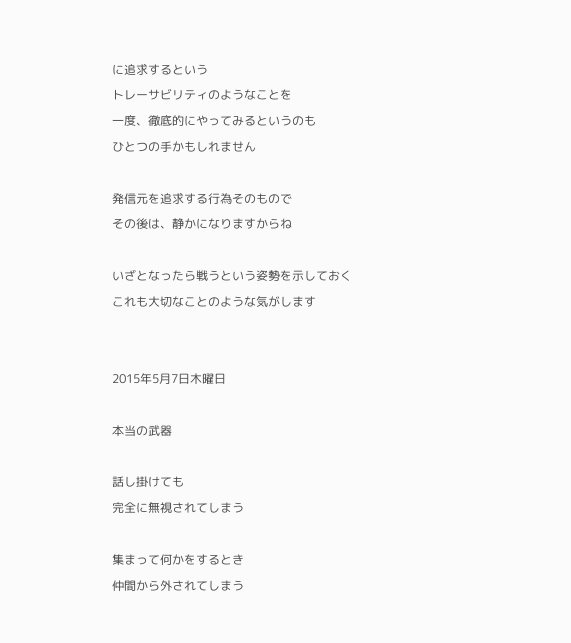に追求するという
トレーサビリティのようなことを
一度、徹底的にやってみるというのも
ひとつの手かもしれません

発信元を追求する行為そのもので
その後は、静かになりますからね

いざとなったら戦うという姿勢を示しておく
これも大切なことのような気がします


2015年5月7日木曜日

本当の武器

話し掛けても
完全に無視されてしまう

集まって何かをするとき
仲間から外されてしまう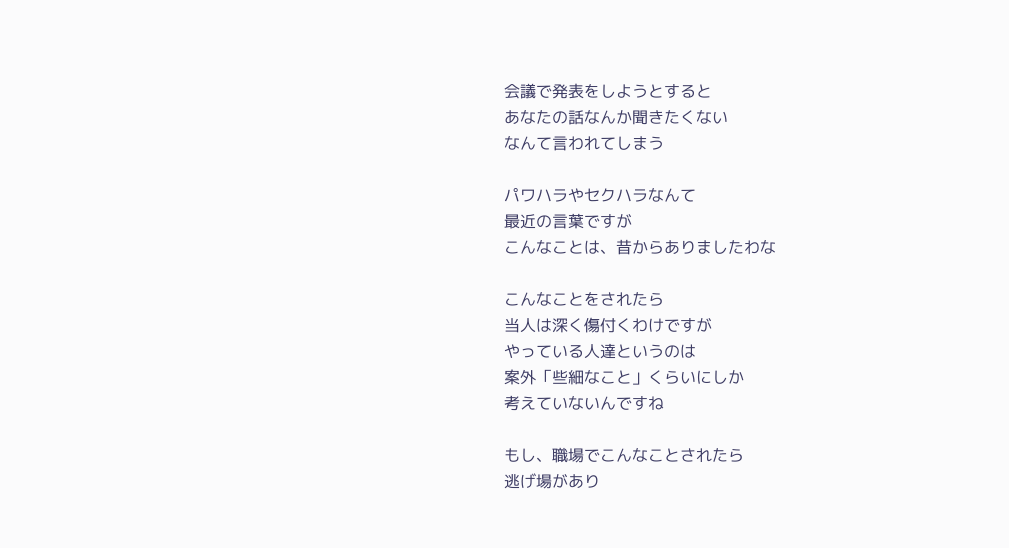会議で発表をしようとすると
あなたの話なんか聞きたくない
なんて言われてしまう

パワハラやセクハラなんて
最近の言葉ですが
こんなことは、昔からありましたわな

こんなことをされたら
当人は深く傷付くわけですが
やっている人達というのは
案外「些細なこと」くらいにしか
考えていないんですね

もし、職場でこんなことされたら
逃げ場があり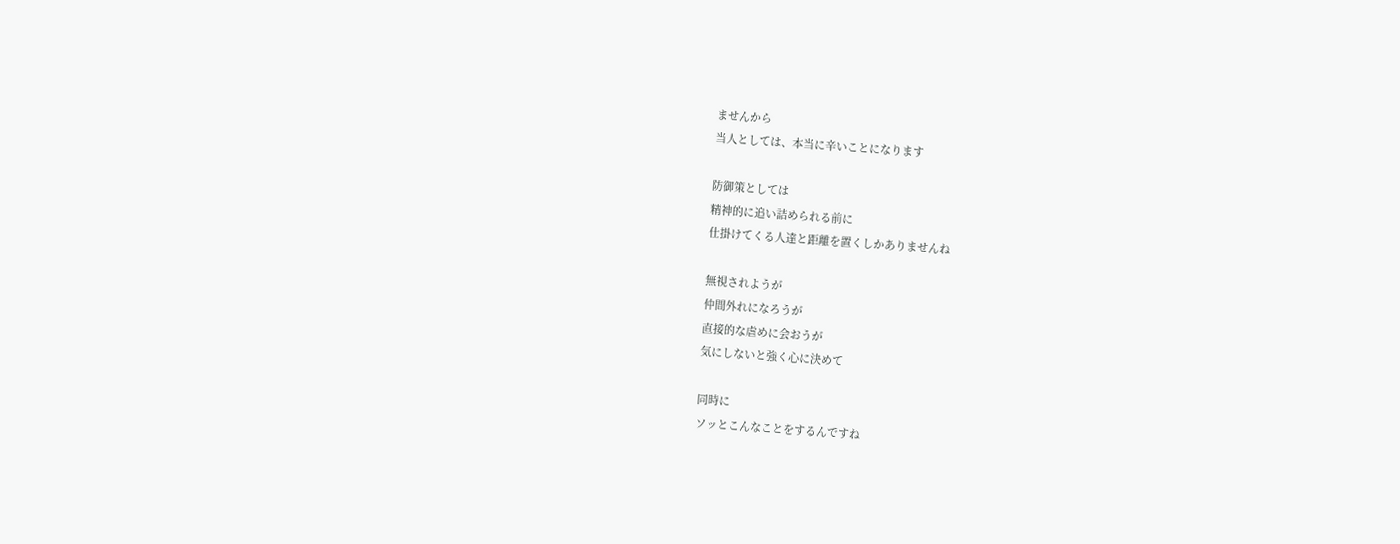ませんから
当人としては、本当に辛いことになります

防御策としては
精神的に追い詰められる前に
仕掛けてくる人達と距離を置くしかありませんね

無視されようが
仲間外れになろうが
直接的な虐めに会おうが
気にしないと強く心に決めて

同時に
ソッとこんなことをするんですね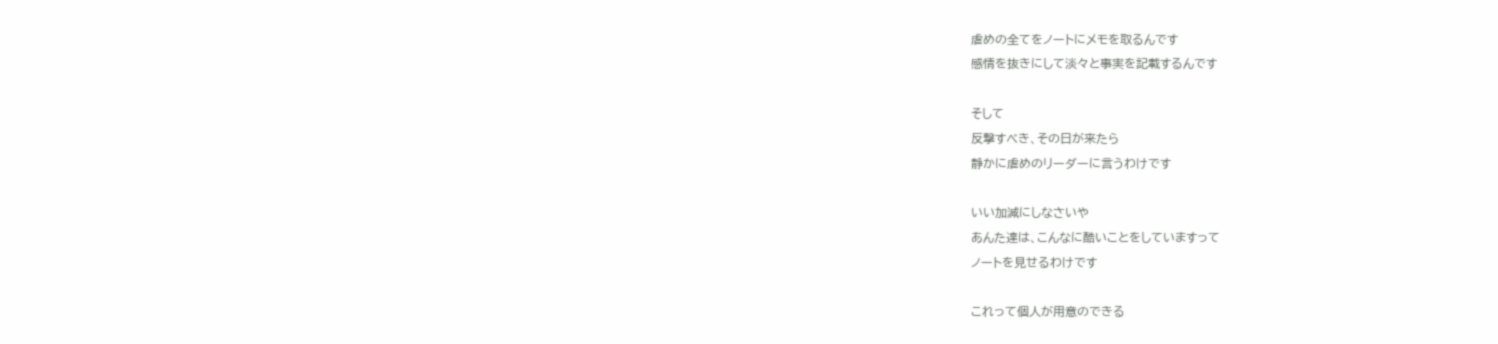虐めの全てをノートにメモを取るんです
感情を抜きにして淡々と事実を記載するんです

そして
反撃すべき、その日が来たら
静かに虐めのリーダーに言うわけです

いい加減にしなさいや
あんた達は、こんなに酷いことをしていますって
ノートを見せるわけです

これって個人が用意のできる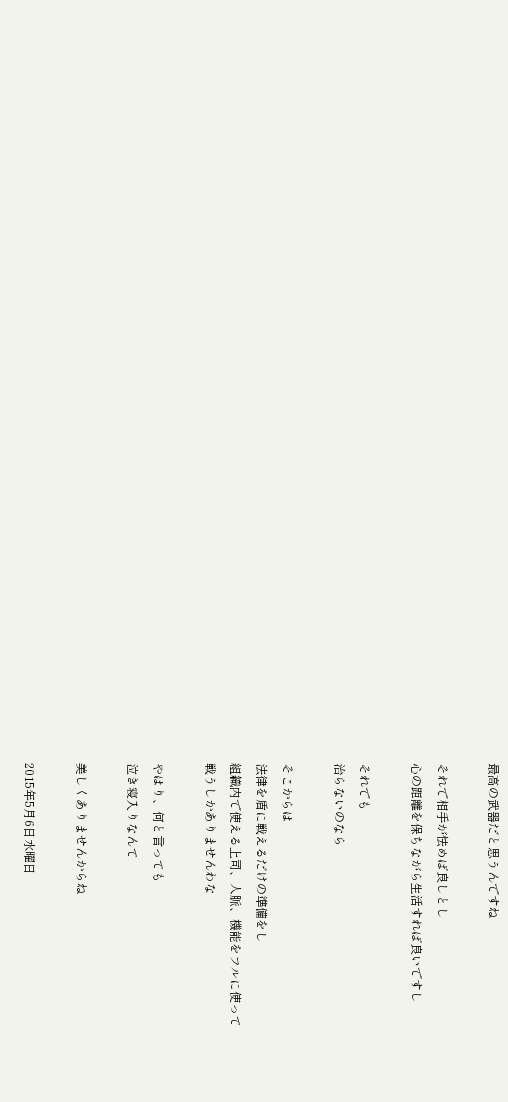最高の武器だと思うんですね

それで相手が怯めば良しとし
心の距離を保ちながら生活すれば良いですし

それでも
治らないのなら

そこからは
法律を盾に戦えるだけの準備をし
組織内で使える上司、人脈、機能をフルに使って
戦うしかありませんわな

やはり、何と言っても
泣き寝入りなんて

美しくありませんからね

2015年5月6日水曜日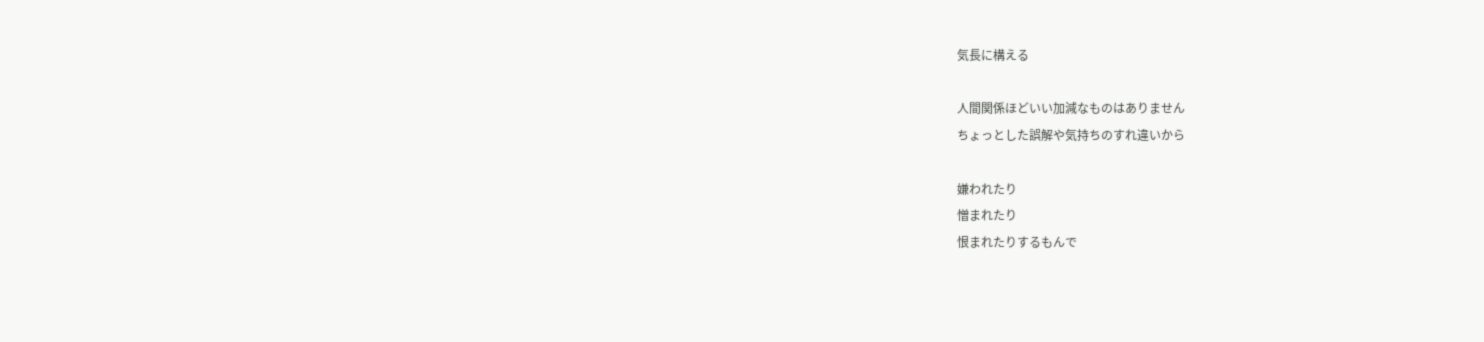気長に構える

人間関係ほどいい加減なものはありません
ちょっとした誤解や気持ちのすれ違いから

嫌われたり
憎まれたり
恨まれたりするもんで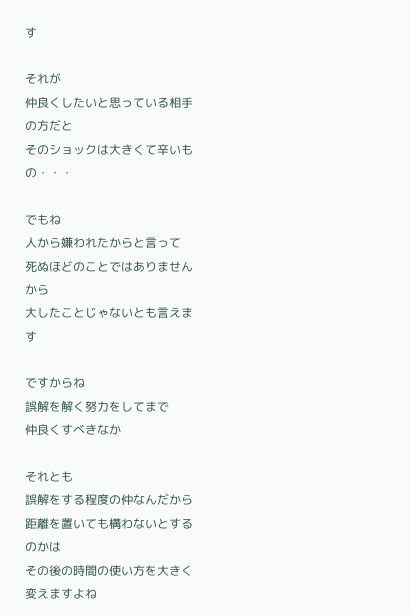す

それが
仲良くしたいと思っている相手の方だと
そのショックは大きくて辛いもの・・・

でもね
人から嫌われたからと言って
死ぬほどのことではありませんから
大したことじゃないとも言えます

ですからね
誤解を解く努力をしてまで
仲良くすべきなか

それとも
誤解をする程度の仲なんだから
距離を置いても構わないとするのかは
その後の時間の使い方を大きく変えますよね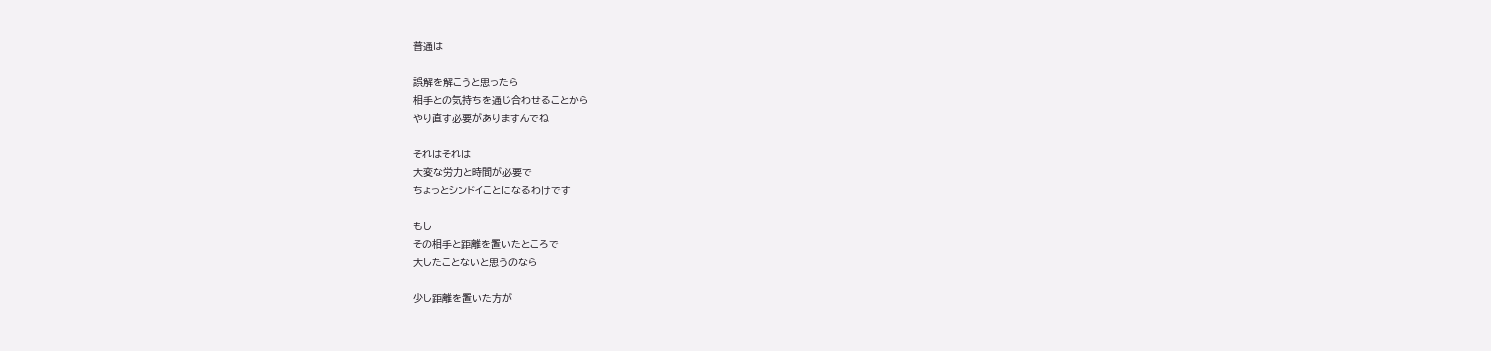普通は

誤解を解こうと思ったら
相手との気持ちを通じ合わせることから
やり直す必要がありますんでね

それはそれは
大変な労力と時間が必要で
ちょっとシンドイことになるわけです

もし
その相手と距離を置いたところで
大したことないと思うのなら

少し距離を置いた方が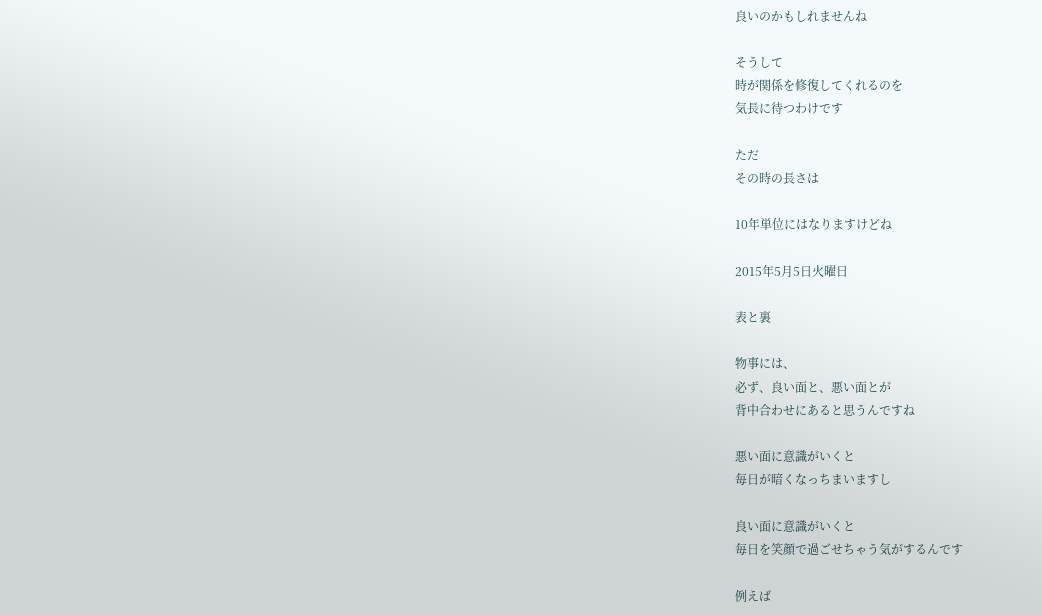良いのかもしれませんね

そうして
時が関係を修復してくれるのを
気長に待つわけです

ただ
その時の長さは

10年単位にはなりますけどね

2015年5月5日火曜日

表と裏

物事には、
必ず、良い面と、悪い面とが
背中合わせにあると思うんですね

悪い面に意識がいくと
毎日が暗くなっちまいますし

良い面に意識がいくと
毎日を笑顔で過ごせちゃう気がするんです

例えば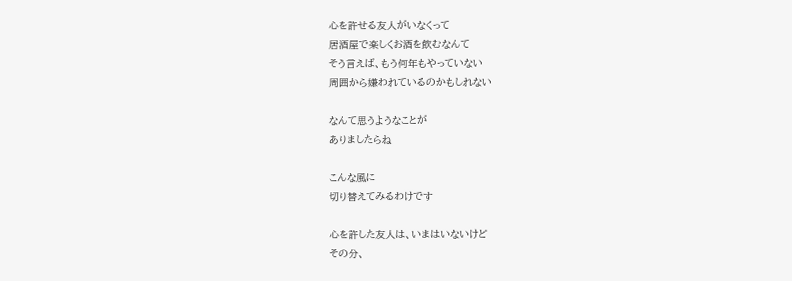心を許せる友人がいなくって
居酒屋で楽しくお酒を飲むなんて
そう言えば、もう何年もやっていない
周囲から嫌われているのかもしれない

なんて思うようなことが
ありましたらね

こんな風に
切り替えてみるわけです

心を許した友人は、いまはいないけど
その分、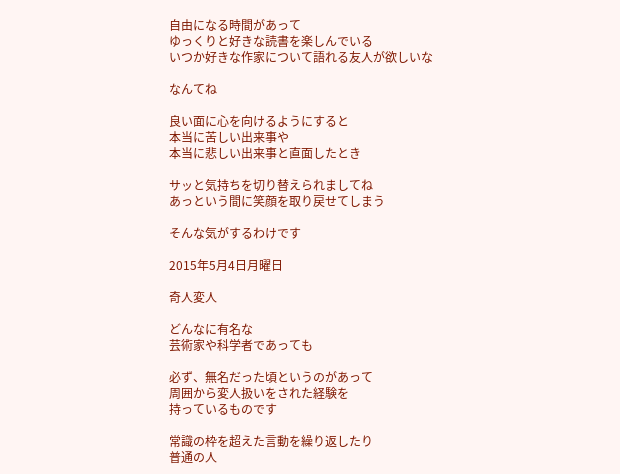自由になる時間があって
ゆっくりと好きな読書を楽しんでいる
いつか好きな作家について語れる友人が欲しいな

なんてね

良い面に心を向けるようにすると
本当に苦しい出来事や
本当に悲しい出来事と直面したとき

サッと気持ちを切り替えられましてね
あっという間に笑顔を取り戻せてしまう

そんな気がするわけです

2015年5月4日月曜日

奇人変人

どんなに有名な
芸術家や科学者であっても

必ず、無名だった頃というのがあって
周囲から変人扱いをされた経験を
持っているものです

常識の枠を超えた言動を繰り返したり
普通の人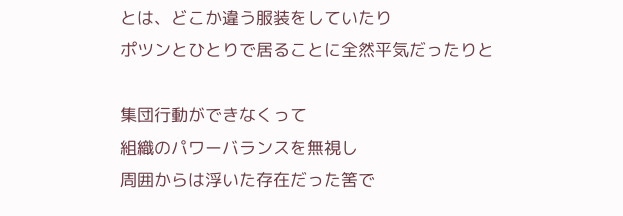とは、どこか違う服装をしていたり
ポツンとひとりで居ることに全然平気だったりと

集団行動ができなくって
組織のパワーバランスを無視し
周囲からは浮いた存在だった筈で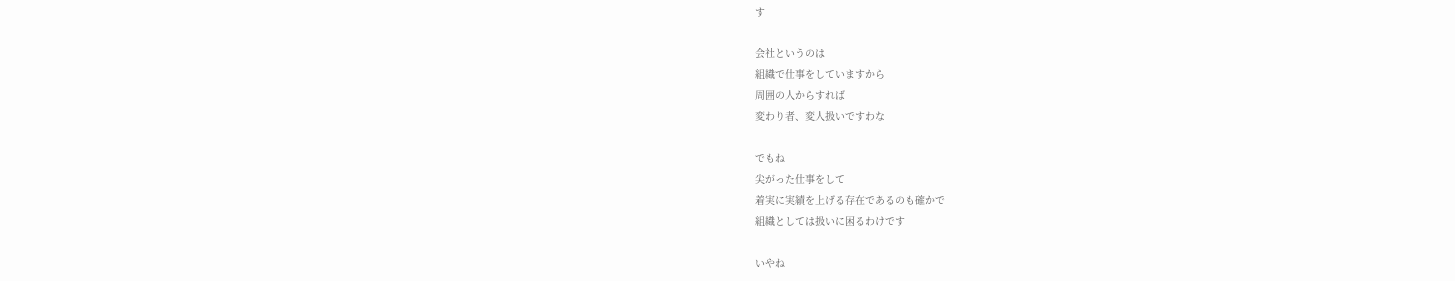す

会社というのは
組織で仕事をしていますから
周囲の人からすれば
変わり者、変人扱いですわな

でもね
尖がった仕事をして
着実に実績を上げる存在であるのも確かで
組織としては扱いに困るわけです

いやね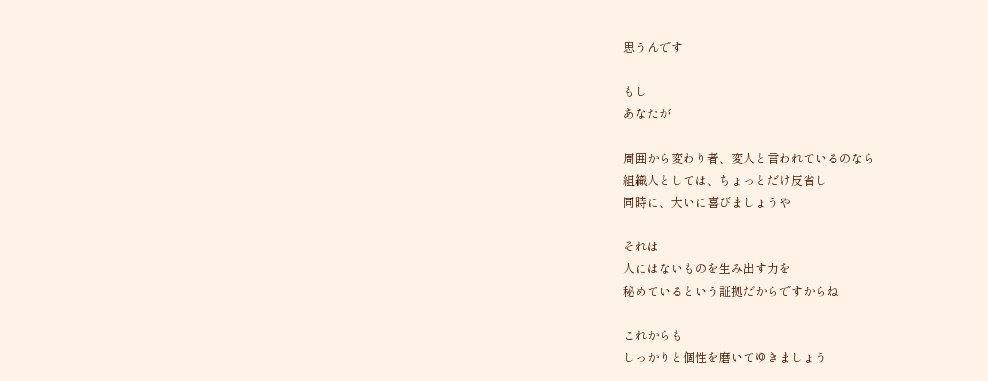思うんです

もし
あなたが

周囲から変わり者、変人と言われているのなら
組織人としては、ちょっとだけ反省し
同時に、大いに喜びましょうや

それは
人にはないものを生み出す力を
秘めているという証拠だからですからね

これからも
しっかりと個性を磨いてゆきましょう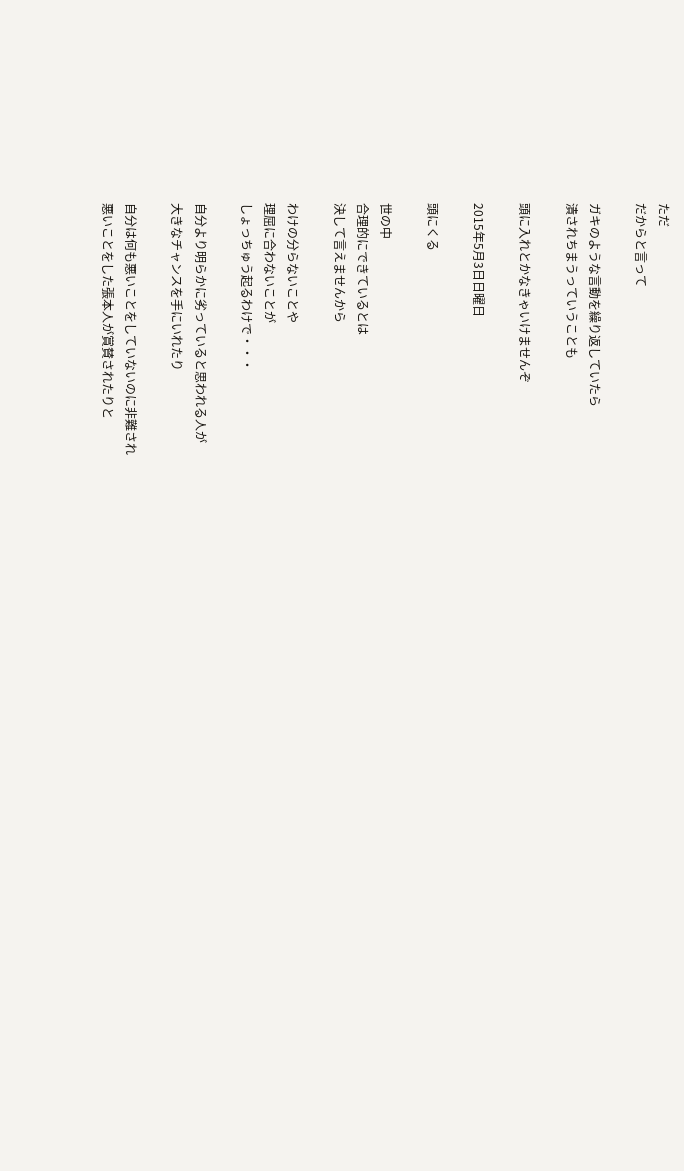ただ
だからと言って

ガキのような言動を繰り返していたら
潰されちまうっていうことも

頭に入れとかなきゃいけませんぞ

2015年5月3日日曜日

頭にくる

世の中
合理的にできているとは
決して言えませんから

わけの分らないことや
理屈に合わないことが
しょっちゅう起るわけで・・・

自分より明らかに劣っていると思われる人が
大きなチャンスを手にいれたり

自分は何も悪いことをしていないのに非難され
悪いことをした張本人が賞賛されたりと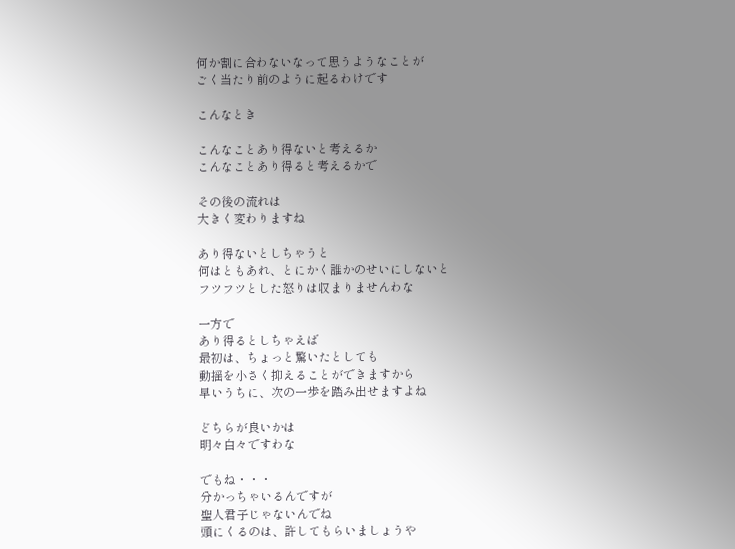何か割に合わないなって思うようなことが
ごく当たり前のように起るわけです

こんなとき

こんなことあり得ないと考えるか
こんなことあり得ると考えるかで

その後の流れは
大きく変わりますね

あり得ないとしちゃうと
何はともあれ、とにかく誰かのせいにしないと
フツフツとした怒りは収まりませんわな

一方で
あり得るとしちゃえば
最初は、ちょっと驚いたとしても
動揺を小さく抑えることができますから
早いうちに、次の一歩を踏み出せますよね

どちらが良いかは
明々白々ですわな

でもね・・・
分かっちゃいるんですが
聖人君子じゃないんでね
頭にくるのは、許してもらいましょうや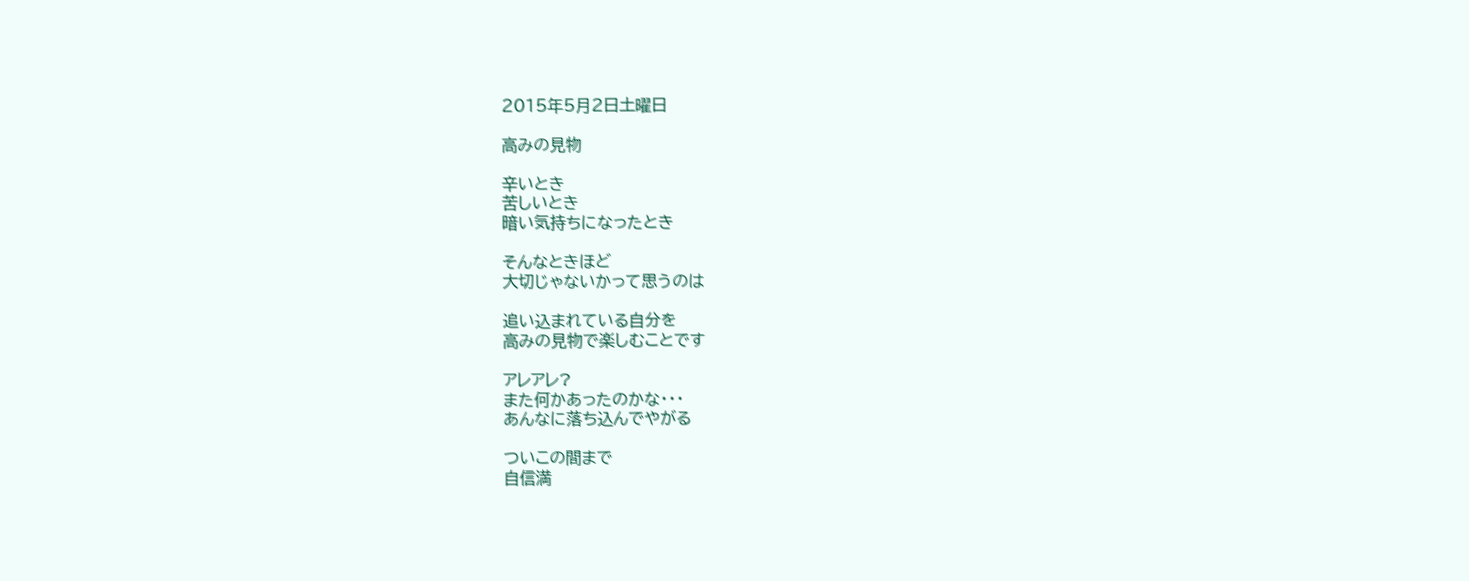2015年5月2日土曜日

高みの見物

辛いとき
苦しいとき
暗い気持ちになったとき

そんなときほど
大切じゃないかって思うのは

追い込まれている自分を
高みの見物で楽しむことです

アレアレ?
また何かあったのかな・・・
あんなに落ち込んでやがる

ついこの間まで
自信満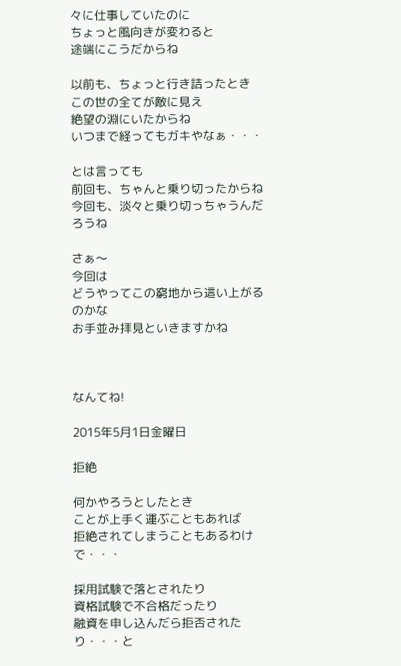々に仕事していたのに
ちょっと風向きが変わると
途端にこうだからね

以前も、ちょっと行き詰ったとき
この世の全てが敵に見え
絶望の淵にいたからね
いつまで経ってもガキやなぁ・・・

とは言っても
前回も、ちゃんと乗り切ったからね
今回も、淡々と乗り切っちゃうんだろうね

さぁ〜
今回は
どうやってこの窮地から這い上がるのかな
お手並み拝見といきますかね



なんてね!

2015年5月1日金曜日

拒絶

何かやろうとしたとき
ことが上手く運ぶこともあれば
拒絶されてしまうこともあるわけで・・・

採用試験で落とされたり
資格試験で不合格だったり
融資を申し込んだら拒否されたり・・・と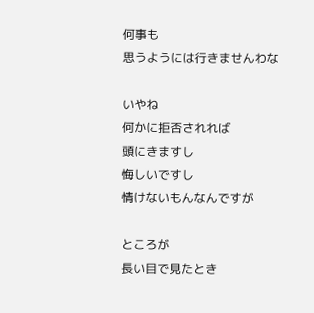何事も
思うようには行きませんわな

いやね
何かに拒否されれば
頭にきますし
悔しいですし
情けないもんなんですが

ところが
長い目で見たとき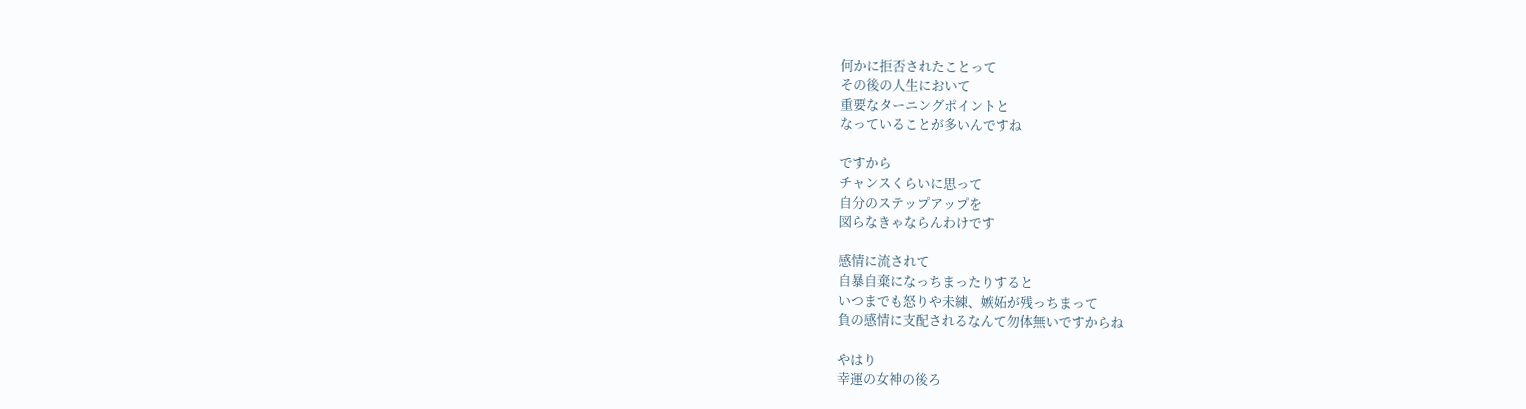何かに拒否されたことって
その後の人生において
重要なターニングポイントと
なっていることが多いんですね

ですから
チャンスくらいに思って
自分のステップアップを
図らなきゃならんわけです

感情に流されて
自暴自棄になっちまったりすると
いつまでも怒りや未練、嫉妬が残っちまって
負の感情に支配されるなんて勿体無いですからね

やはり
幸運の女神の後ろ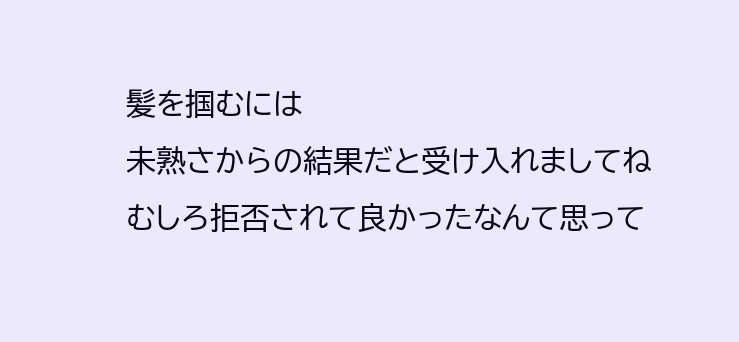髪を掴むには
未熟さからの結果だと受け入れましてね
むしろ拒否されて良かったなんて思って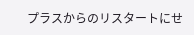プラスからのリスタートにせ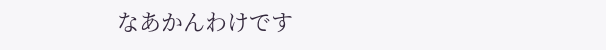なあかんわけです